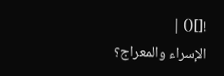![]() |
الإسراء والمعراج؟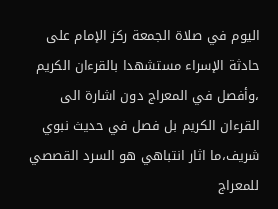اليوم في صلاة الجمعة ركز الإمام على حادثة الإسراء مستشهدا بالقرءان الكريم ،وأفصل في المعراج دون اشارة الى القرءان الكريم بل فصل في حديث نبوي شريف،ما اثار انتباهي هو السرد القصصي للمعراج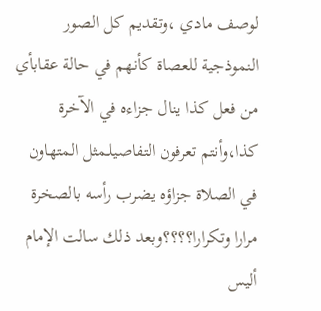لوصف مادي ،وتقديم كل الصور النموذجية للعصاة كأنهم في حالة عقابأي من فعل كذا ينال جزاءه في الآخرة كذا،وأنتم تعرفون التفاصيلـمثل المتهاون في الصلاة جزاؤه يضرب رأسه بالصخرة مرارا وتكرارا؟؟؟؟وبعد ذلك سالت الإمام أليس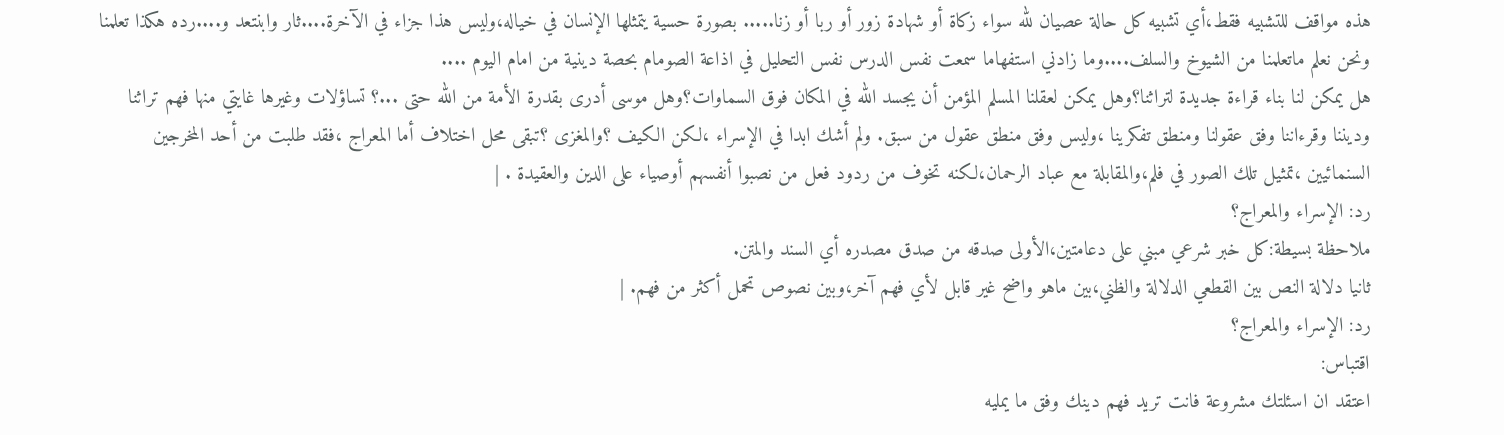هذه مواقف للتشبيه فقط،أي تشبيه كل حالة عصيان لله سواء زكاة أو شهادة زور أو ربا أو زنا..... بصورة حسية يتمثلها الإنسان في خياله،وليس هذا جزاء في الآخرة....ثار وابنتعد و....رده هكذا تعلمنا ونحن نعلم ماتعلمنا من الشيوخ والسلف....وما زادني استفهاما سمعت نفس الدرس نفس التحليل في اذاعة الصومام بحصة دينية من امام اليوم ....
هل يمكن لنا بناء قراءة جديدة لتراثنا؟وهل يمكن لعقلنا المسلم المؤمن أن يجسد الله في المكان فوق السماوات؟وهل موسى أدرى بقدرة الأمة من الله حتى ...؟ تساؤلات وغيرها غايتي منها فهم تراثنا وديننا وقرءاننا وفق عقولنا ومنطق تفكرينا ،وليس وفق منطق عقول من سبق. ولم أشك ابدا في الإسراء ،لكن الكيف ؟والمغزى ؟تبقى محل اختلاف أما المعراج ،فقد طلبت من أحد المخرجين السنمائيين ،تمثيل تلك الصور في فلم،والمقابلة مع عباد الرحمان،لكنه تخوف من ردود فعل من نصبوا أنفسهم أوصياء على الدين والعقيدة . |
رد: الإسراء والمعراج؟
ملاحظة بسيطة:كل خبر شرعي مبني على دعامتين،الأولى صدقه من صدق مصدره أي السند والمتن.
ثانيا دلالة النص بين القطعي الدلالة والظني،بين ماهو واضح غير قابل لأي فهم آخر،وبين نصوص تحمل أكثر من فهم. |
رد: الإسراء والمعراج؟
اقتباس:
اعتقد ان اسئلتك مشروعة فانت تريد فهم دينك وفق ما يمليه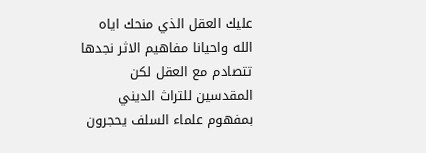عليك العقل الذي منحك اياه الله واحيانا مفاهيم الاثر نجدها تتصادم مع العقل لكن المقدسين للتراث الديني بمفهوم علماء السلف يحجرون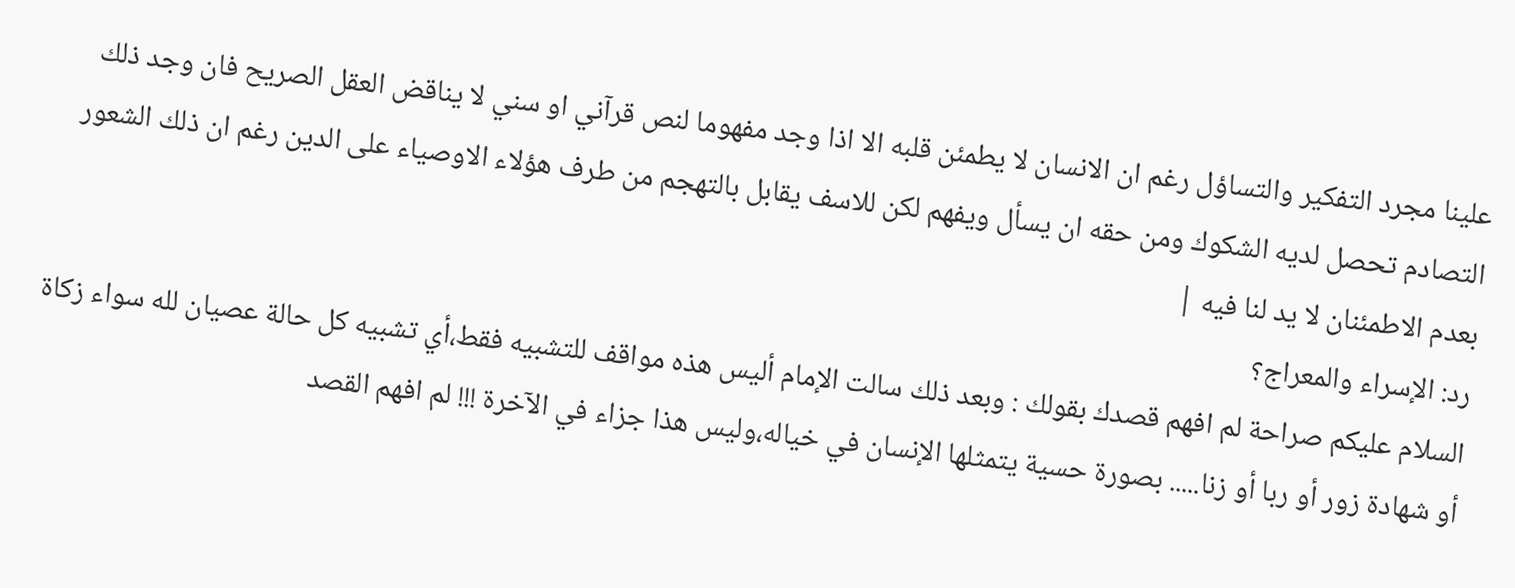علينا مجرد التفكير والتساؤل رغم ان الانسان لا يطمئن قلبه الا اذا وجد مفهوما لنص قرآني او سني لا يناقض العقل الصريح فان وجد ذلك التصادم تحصل لديه الشكوك ومن حقه ان يسأل ويفهم لكن للاسف يقابل بالتهجم من طرف هؤلاء الاوصياء على الدين رغم ان ذلك الشعور بعدم الاطمئنان لا يد لنا فيه |
رد: الإسراء والمعراج؟
السلام عليكم صراحة لم افهم قصدك بقولك : وبعد ذلك سالت الإمام أليس هذه مواقف للتشبيه فقط،أي تشبيه كل حالة عصيان لله سواء زكاة أو شهادة زور أو ربا أو زنا..... بصورة حسية يتمثلها الإنسان في خياله،وليس هذا جزاء في الآخرة !!! لم افهم القصد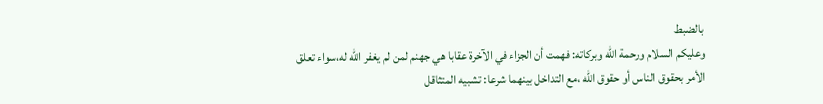بالضبط
وعليكم السلام ورحمة الله وبركاته: فهمت أن الجزاء في الآخرة عقابا هي جهنم لمن لم يغفر الله له،سواء تعلق الأمر بحقوق الناس أو حقوق الله ،مع التداخل بينهما شرعا: تشبيه المتثاقل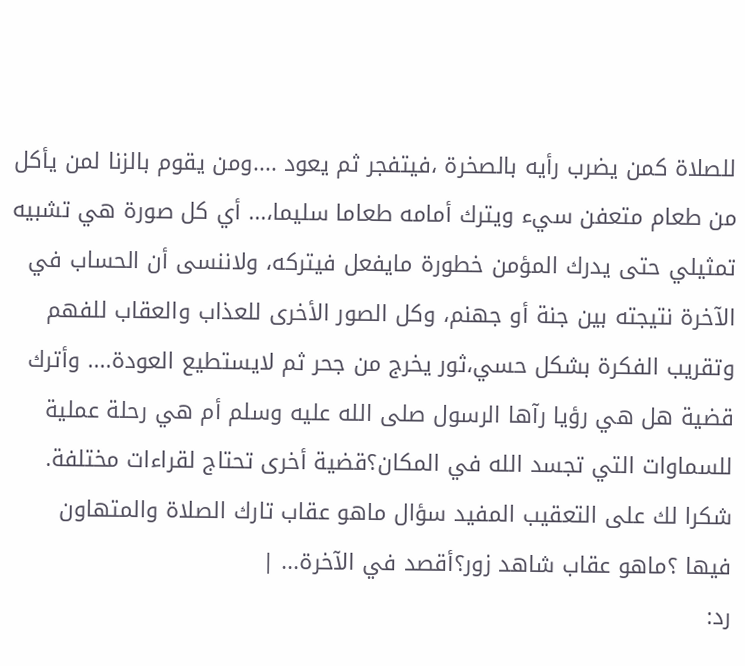للصلاة كمن يضرب رأيه بالصخرة ،فيتفجر ثم يعود ....ومن يقوم بالزنا لمن يأكل من طعام متعفن سيء ويترك أمامه طعاما سليما،... أي كل صورة هي تشبيه تمثيلي حتى يدرك المؤمن خطورة مايفعل فيتركه، ولاننسى أن الحساب في الآخرة نتيجته بين جنة أو جهنم، وكل الصور الأخرى للعذاب والعقاب للفهم وتقريب الفكرة بشكل حسي،ثور يخرج من جحر ثم لايستطيع العودة.... وأترك قضية هل هي رؤيا رآها الرسول صلى الله عليه وسلم أم هي رحلة عملية للسماوات التي تجسد الله في المكان؟قضية أخرى تحتاج لقراءات مختلفة. شكرا لك على التعقيب المفيد سؤال ماهو عقاب تارك الصلاة والمتهاون فيها ؟ماهو عقاب شاهد زور؟أقصد في الآخرة... |
رد: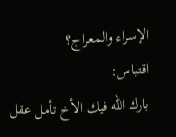الإسراء والمعراج؟
اقتباس:
بارك الله فيك الأخ تأمل عقل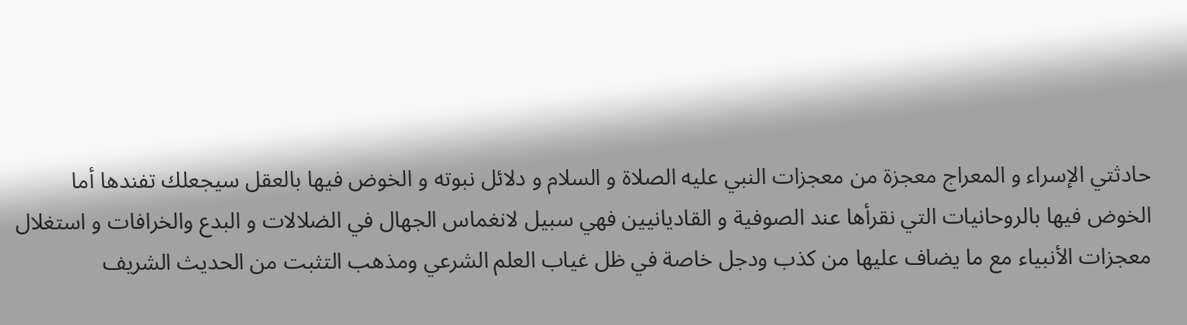حادثتي الإسراء و المعراج معجزة من معجزات النبي عليه الصلاة و السلام و دلائل نبوته و الخوض فيها بالعقل سيجعلك تفندها أما الخوض فيها بالروحانيات التي نقرأها عند الصوفية و القاديانيين فهي سبيل لانغماس الجهال في الضلالات و البدع والخرافات و استغلال معجزات الأنبياء مع ما يضاف عليها من كذب ودجل خاصة في ظل غياب العلم الشرعي ومذهب التثبت من الحديث الشريف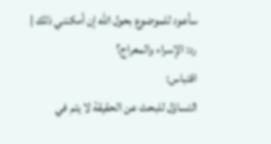سأعود للموضوع بحول الله إن أمكنني ذلك |
رد: الإسراء والمعراج؟
اقتباس:
التساؤل للبحث عن الحقيقة لا يتم في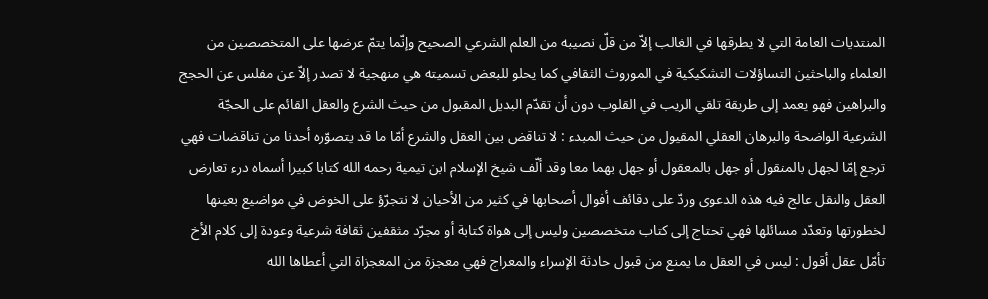المنتديات العامة التي لا يطرقها في الغالب إلاّ من قلّ نصيبه من العلم الشرعي الصحيح وإنّما يتمّ عرضها على المتخصصين من العلماء والباحثين التساؤلات التشكيكية في الموروث الثقافي كما يحلو للبعض تسميته هي منهجية لا تصدر إلاّ عن مفلس عن الحجج والبراهين فهو يعمد إلى طريقة تلقي الريب في القلوب دون أن تقدّم البديل المقبول من حيث الشرع والعقل القائم على الحجّة الشرعية الواضحة والبرهان العقلي المقيول من حيث المبدء : لا تناقض بين العقل والشرع أمّا ما قد يتصوّره أحدنا من تناقضات فهي ترجع إمّا لجهل بالمنقول أو جهل بالمعقول أو جهل بهما معا وقد ألّف شيخ الإسلام ابن تيمية رحمه الله كتابا كبيرا أسماه درء تعارض العقل والنقل عالج فيه هذه الدعوى وردّ على دقائف أفوال أصحابها في كثير من الأحيان لا نتجرّؤ على الخوض في مواضيع بعينها لخطورتها وتعدّد مسائلها فهي تحتاج إلى كتاب متخصصين وليس إلى هواة كتابة أو مجرّد مثقفين ثقافة شرعية وعودة إلى كلام الأخ تأمّل عقل أقول : ليس في العقل ما يمنع من قبول حادثة الإسراء والمعراج فهي معجزة من المعجزاة التي أعطاها الله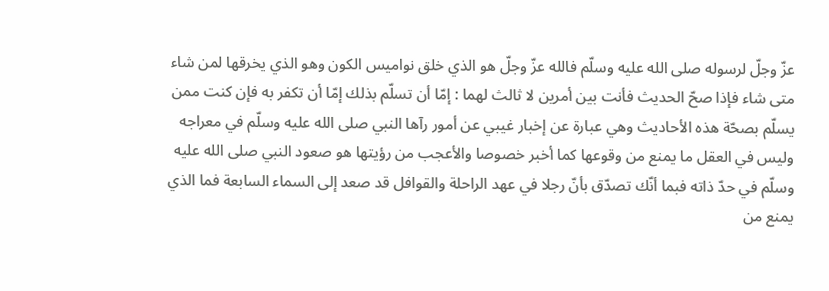عزّ وجلّ لرسوله صلى الله عليه وسلّم فالله عزّ وجلّ هو الذي خلق نواميس الكون وهو الذي يخرقها لمن شاء متى شاء فإذا صحّ الحديث فأنت بين أمرين لا ثالث لهما : إمّا أن تسلّم بذلك إمّا أن تكفر به فإن كنت ممن يسلّم بصحّة هذه الأحاديث وهي عبارة عن إخبار غيبي عن أمور رآها النبي صلى الله عليه وسلّم في معراجه وليس في العقل ما يمنع من وقوعها كما أخبر خصوصا والأعجب من رؤيتها هو صعود النبي صلى الله عليه وسلّم في حدّ ذاته فبما أنّك تصدّق بأنّ رجلا في عهد الراحلة والقوافل قد صعد إلى السماء السابعة فما الذي يمنع من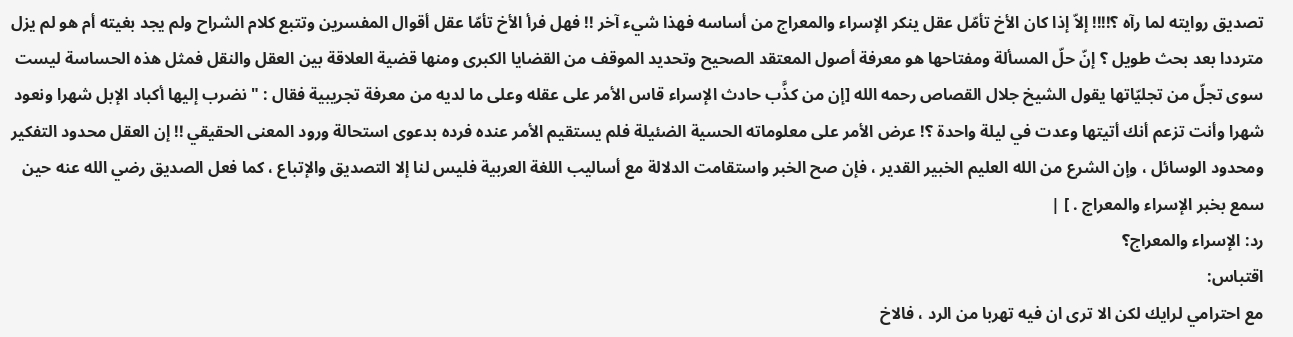تصديق روايته لما رآه ؟!!!! إلاّ إذا كان الأخ تأمّل عقل ينكر الإسراء والمعراج من أساسه فهذا شيء آخر !! فهل فرأ الأخ تأمّا عقل أقوال المفسرين وتتبع كلام الشراح ولم يجد بغيته أم هو لم يزل مترددا بعد بحث طويل ؟ إنّ حلّ المسألة ومفتاحها هو معرفة أصول المعتقد الصحيح وتحديد الموقف من القضايا الكبرى ومنها قضية العلاقة بين العقل والنقل فمثل هذه الحساسة ليست سوى تجلّ من تجليّاتها يقول الشيخ جلال القصاص رحمه الله [إن من كذَّب حادث الإسراء قاس الأمر على عقله وعلى ما لديه من معرفة تجريبية فقال : " نضرب إليها أكباد الإبل شهرا ونعود شهرا وأنت تزعم أنك أتيتها وعدت في ليلة واحدة ؟! عرض الأمر على معلوماته الحسية الضئيلة فلم يستقيم الأمر عنده فرده بدعوى استحالة ورود المعنى الحقيقي !! إن العقل محدود التفكير ومحدود الوسائل ، وإن الشرع من الله العليم الخبير القدير ، فإن صح الخبر واستقامت الدلالة مع أساليب اللغة العربية فليس لنا إلا التصديق والإتباع ، كما فعل الصديق رضي الله عنه حين سمع بخبر الإسراء والمعراج . ] |
رد: الإسراء والمعراج؟
اقتباس:
مع احترامي لرايك لكن الا ترى ان فيه تهربا من الرد ، فالاخ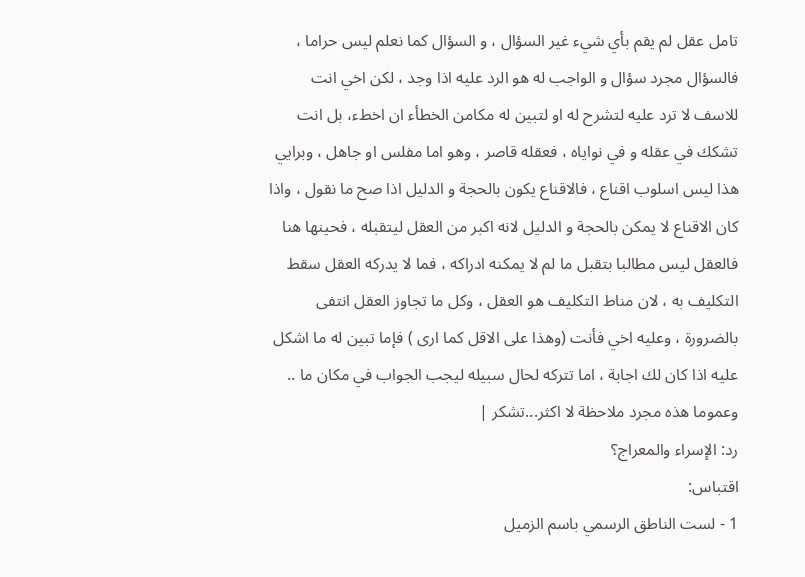تامل عقل لم يقم بأي شيء غير السؤال ، و السؤال كما نعلم ليس حراما ، فالسؤال مجرد سؤال و الواجب له هو الرد عليه اذا وجد ، لكن اخي انت للاسف لا ترد عليه لتشرح له او لتبين له مكامن الخطأء ان اخطء، بل انت تشكك في عقله و في نواياه ، فعقله قاصر ، وهو اما مفلس او جاهل ، وبرايي هذا ليس اسلوب اقناع ، فالاقناع يكون بالحجة و الدليل اذا صح ما نقول ، واذا كان الاقناع لا يمكن بالحجة و الدليل لانه اكبر من العقل ليتقبله ، فحينها هنا فالعقل ليس مطالبا بتقبل ما لم لا يمكنه ادراكه ، فما لا يدركه العقل سقط التكليف به ، لان مناط التكليف هو العقل ، وكل ما تجاوز العقل انتفى بالضرورة ، وعليه اخي فأنت (وهذا على الاقل كما ارى ) فإما تبين له ما اشكل عليه اذا كان لك اجابة ، اما تتركه لحال سبيله ليجب الجواب في مكان ما .. وعموما هذه مجرد ملاحظة لا اكثر...تشكر |
رد: الإسراء والمعراج؟
اقتباس:
1 - لست الناطق الرسمي باسم الزميل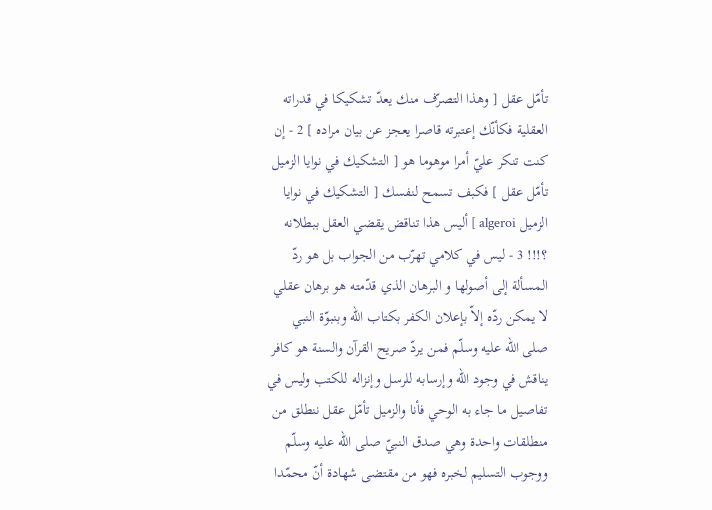تأمّل عقل [ وهذا التصرّف منك يعدّ تشكيكا في قدراته العقلية فكأنّك إعتبرته قاصرا يعجز عن بيان مراده ] 2 - إن كنت تنكر عليّ أمرا موهوما هو [ التشكيك في نوايا الزميل تأمّل عقل ] فكبف تسمح لنفسك [ التشكيك في نوايا الزميل algeroi ] أليس هذا تناقض يقضي العقل ببطلانه ؟!!! 3 - ليس في كلامي تهرّب من الجواب بل هو ردّ المسألة إلى أصولها و البرهان الذي قدّمته هو برهان عقلي لا يمكن ردّه إلاّ بإعلان الكفر بكتاب الله وبنبوّة النبي صلى الله عليه وسلّم فمن يردّ صريح القرآن والسنة هو كافر يناقش في وجود الله وإرسابه للرسل وإنزاله للكتب وليس في تفاصيل ما جاء به الوحي فأنا والزميل تأمّل عقل ننطلق من منطلقات واحدة وهي صدق النبيّ صلى الله عليه وسلّم ووجوب التسليم لخبره فهو من مقتضى شهادة أنّ محمّدا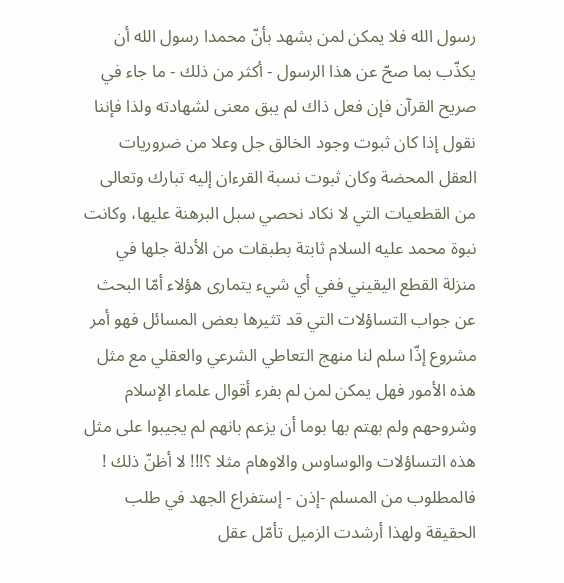رسول الله فلا يمكن لمن بشهد بأنّ محمدا رسول الله أن يكذّب بما صحّ عن هذا الرسول - أكثر من ذلك - ما جاء في صريح القرآن فإن فعل ذاك لم يبق معنى لشهادته ولذا فإننا نقول إذا كان ثبوت وجود الخالق جل وعلا من ضروريات العقل المحضة وكان ثبوت نسبة القرءان إليه تبارك وتعالى من القطعيات التي لا نكاد نحصي سبل البرهنة عليها، وكانت نبوة محمد عليه السلام ثابتة بطبقات من الأدلة جلها في منزلة القطع اليقيني ففي أي شيء يتمارى هؤلاء أمّا البحث عن جواب التساؤلات التي قد تثيرها بعض المسائل فهو أمر مشروع إذّا سلم لنا منهج التعاطي الشرعي والعقلي مع مثل هذه الأمور فهل يمكن لمن لم بفرء أقوال علماء الإسلام وشروحهم ولم بهتم بها بوما أن يزعم بانهم لم يجيبوا على مثل هذه التساؤلات والوساوس والاوهام مثلا ؟!!! لا أظنّ ذلك ! فالمطلوب من المسلم -إذن - إستفراع الجهد في طلب الحقيقة ولهذا أرشدت الزميل تأمّل عقل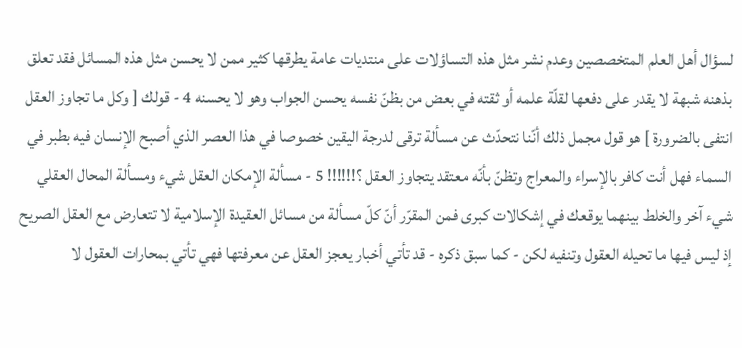لسؤال أهل العلم المتخصصين وعدم نشر مثل هذه التساؤلات على منتديات عامة يطرقها كثير ممن لا يحسن مثل هذه المسائل فقد تعلق بذهنه شبهة لا يقدر على دفعها لقلّة علمه أو ثقته في بعض من بظنّ نفسه يحسن الجواب وهو لا يحسنه 4 - قولك [ وكل ما تجاوز العقل انتفى بالضرورة ] هو قول مجمل ذلك أنّنا نتحدّث عن مسألة ترقى لدرجة اليقين خصوصا في هذا العصر الذي أصبح الإنسان فيه بطبر في السماء فهل أنت كافر بالإسراء والمعراج وتظنّ بأنّه معتقد يتجاوز العقل ؟!!!!!! 5 - مسألة الإمكان العقل شيء ومسألة المحال العقلي شيء آخر والخلط بينهما يوقعك في إشكالات كبرى فمن المقرّر أنّ كلّ مسألة من مسائل العقيدة الإسلامية لا تتعارض مع العقل الصريح إذ ليس فيها ما تحيله العقول وتنفيه لكن - كما سبق ذكره - قد تأتي أخبار يعجز العقل عن معرفتها فهي تأتي بمحارات العقول لا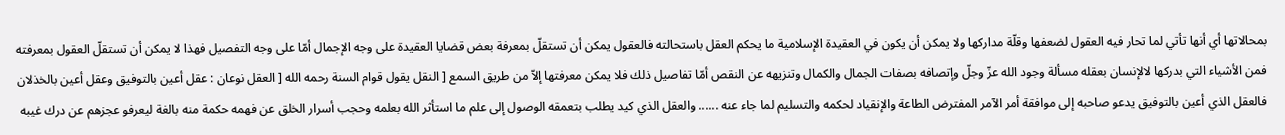بمحالاتها أي أنها تأتي لما تحار فيه العقول لضعفها وقلّة مداركها ولا يمكن أن يكون في العقيدة الإسلامية ما يحكم العقل باستحالته فالعقول يمكن أن تستقلّ بمعرفة بعض قضايا العقيدة على وجه الإجمال أمّا على وجه التفصيل فهذا لا يمكن أن تستقلّ العقول بمعرفته فمن الأشياء التي بدركها لالإنسان بعقله مسألة وجود الله عزّ وجلّ وإتصافه بصفات الجمال والكمال وتنزيهه عن النقص أمّا تفاصيل ذلك فلا يمكن معرفتها إلاّ من طريق السمع [ النقل يقول قوام السنة رحمه الله [ العقل نوعان : عقل أعين بالتوفيق وعقل أعين بالخذلان فالعقل الذي أعين بالتوفيق يدعو صاحبه إلى موافقة أمر الآمر المفترض الطاعة والإنقياد لحكمه والتسليم لما جاء عنه ...... والعقل الذي كيد يطلب بتعمقه الوصول إلى علم ما استأثر الله بعلمه وحجب أسرار الخلق عن فهمه حكمة منه بالغة ليعرفو عجزهم عن درك غيبه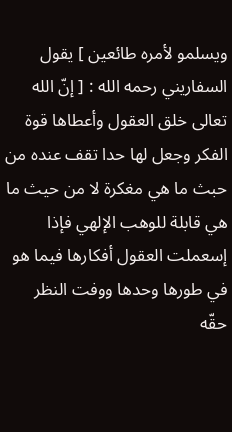ويسلمو لأمره طائعين ] يقول السفاريني رحمه الله : [ إنّ الله تعالى خلق العقول وأعطاها قوة الفكر وجعل لها حدا تقف عنده من حبث ما هي مغكرة لا من حيث ما هي قابلة للوهب الإلهي فإذا إسعملت العقول أفكارها فيما هو في طورها وحدها ووفت النظر حقّه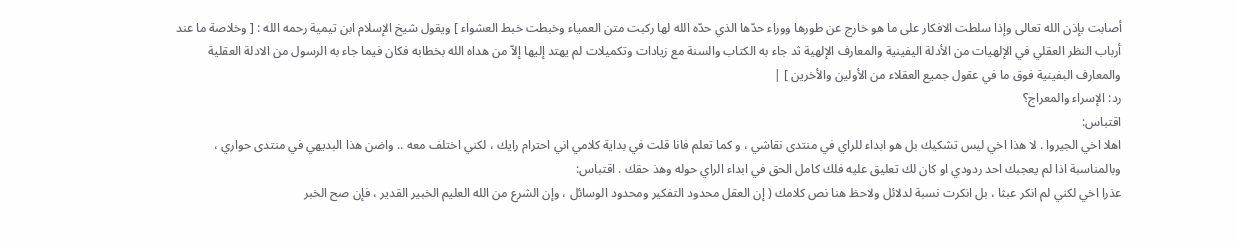أصابت بإذن الله تعالى وإذا سلطت الافكار على ما هو خارج عن طورها ووراء حدّها الذي حدّه الله لها ركبت متن العمياء وخبطت خبط العشواء ] ويقول شيخ الإسلام ابن تيمية رحمه الله : [ وخلاصة ما عند أرباب النظر العقلي في الإلهيات من الأدلة اليفينية والمعارف الإلهية ثد جاء به الكتاب والسنة مع زيادات وتكميلات لم يهتد إليها إلاّ من هداه الله بخطابه فكان فيما جاء به الرسول من الادلة العقلية والمعارف البفينية فوق ما في عقول جميع العقلاء من الأولين والأخرين ] |
رد: الإسراء والمعراج؟
اقتباس:
اهلا اخي الجيروا . لا هذا اخي ليس تشكيك بل هو ابداء للراي في منتدى نقاشي ، و كما تعلم فانا قلت في بداية كلامي اني احترام رايك ، لكني اختلف معه .. واضن هذا البديهي في منتدى حواري ، وبالمناسبة اذا لم يعجبك احد ردودي او كان لك تعليق عليه فلك كامل الحق في ابداء الراي حوله وهذ حقك . اقتباس:
عذرا اخي لكني لم انكر عبثا ، بل انكرت نسبة لدلائل ولاحظ هنا نص كلامك ( إن العقل محدود التفكير ومحدود الوسائل ، وإن الشرع من الله العليم الخبير القدير ، فإن صح الخبر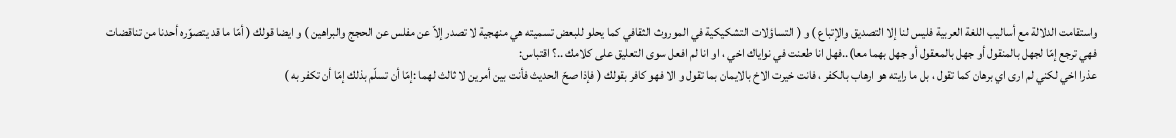واستقامت الدلالة مع أساليب اللغة العربية فليس لنا إلا التصديق والإتباع ) و ( التساؤلات التشكيكية في الموروث الثقافي كما يحلو للبعض تسميته هي منهجية لا تصدر إلاّ عن مفلس عن الحجج والبراهين ) و ايضا قولك ( أمّا ما قد يتصوّره أحدنا من تناقضات فهي ترجع إمّا لجهل بالمنقول أو جهل بالمعقول أو جهل بهما معا)..فهل انا طعنت في نواياك اخي ، او انا لم افعل سوى التعليق على كلامك ..؟ اقتباس:
عذرا اخي لكني لم ارى اي برهان كما تقول ، بل ما رايته هو ارهاب بالكفر ، فانت خيرت الاخ بالايمان بما تقول و الا فهو كافر بقولك ( فإذا صحّ الحديث فأنت بين أمرين لا ثالث لهما :إمّا أن تسلّم بذلك إمّا أن تكفر به )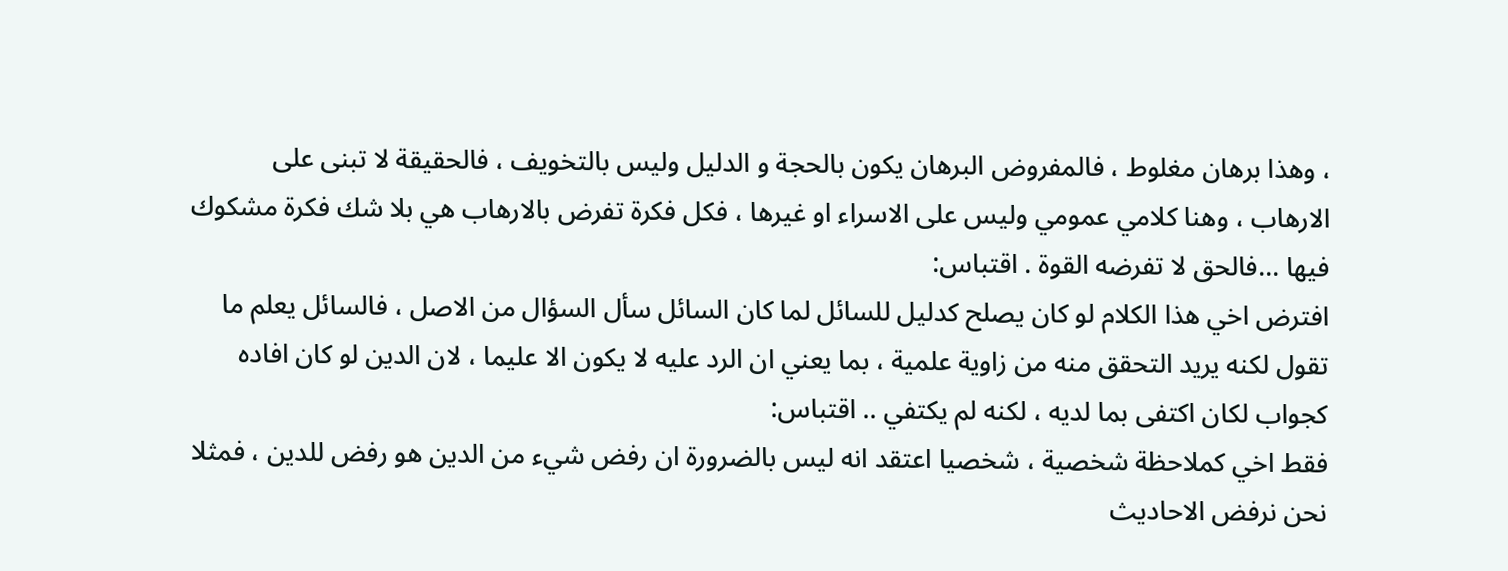، وهذا برهان مغلوط ، فالمفروض البرهان يكون بالحجة و الدليل وليس بالتخويف ، فالحقيقة لا تبنى على الارهاب ، وهنا كلامي عمومي وليس على الاسراء او غيرها ، فكل فكرة تفرض بالارهاب هي بلا شك فكرة مشكوك فيها ...فالحق لا تفرضه القوة . اقتباس:
افترض اخي هذا الكلام لو كان يصلح كدليل للسائل لما كان السائل سأل السؤال من الاصل ، فالسائل يعلم ما تقول لكنه يريد التحقق منه من زاوية علمية ، بما يعني ان الرد عليه لا يكون الا عليما ، لان الدين لو كان افاده كجواب لكان اكتفى بما لديه ، لكنه لم يكتفي .. اقتباس:
فقط اخي كملاحظة شخصية ، شخصيا اعتقد انه ليس بالضرورة ان رفض شيء من الدين هو رفض للدين ، فمثلا نحن نرفض الاحاديث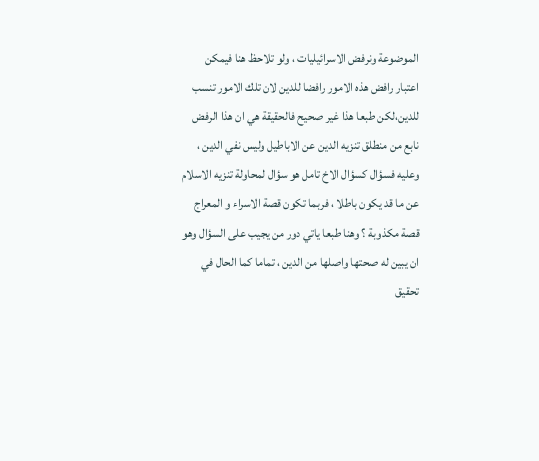الموضوعة ونرفض الاسرائيليات ، ولو تلاحظ هنا فيمكن اعتبار رافض هذه الامور رافضا للدين لان تلك الامور تنسب للدين،لكن طبعا هذا غير صحيح فالحقيقة هي ان هذا الرفض نابع من منطلق تنزيه الدين عن الاباطيل وليس نفي الدين ، وعليه فسؤال كسؤال الاخ تامل هو سؤال لمحاولة تنزيه الاسلام عن ما قد يكون باطلا ، فربما تكون قصة الاسراء و المعراج قصة مكذوبة ؟ وهنا طبعا ياتي دور من يجيب على السؤال وهو ان يبين له صحتها واصلها من الدين ، تماما كما الحال في تحقيق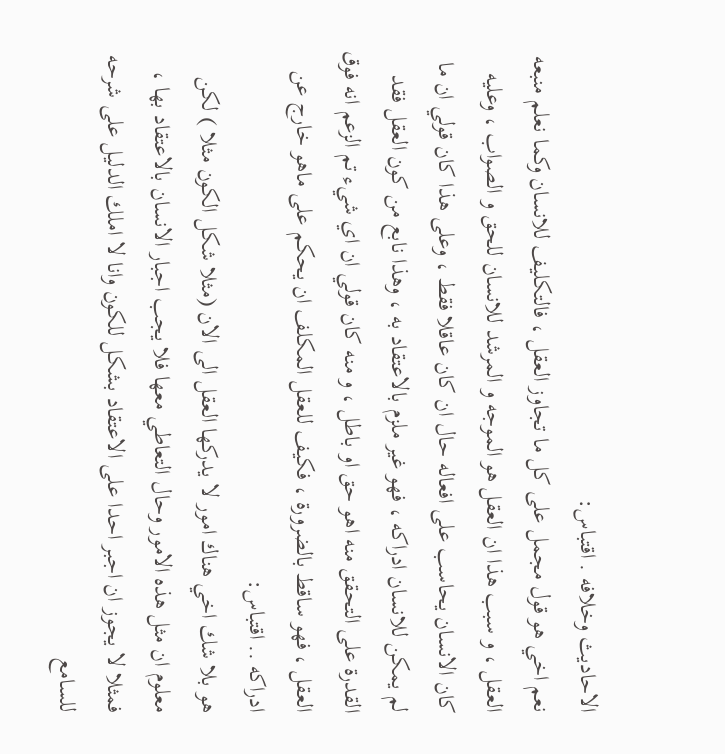الاحاديث وخلافه . اقتباس:
نعم اخي هو قول مجمل على كل ما تجاوز العقل ، فالتكليف للانسان وكما نعلم منبعه العقل ، و سبب هذا ان العقل هو الموجه و المرشد للانسان للحق و الصواب ، وعليه كان الانسان يحاسب على افعاله حال ان كان عاقلا فقط ، وعلى هذا كان قولي ان ما لم يمكن للانسان ادراكه ، فهو غير ملزم بالاعتقاد به ، وهذا نابع من كون العقل فقد القدرة على التحقق منه اهو حق او باطل ، و منه كان قولي ان اي شيء تم الزعم انه فوق العقل ، فهو ساقط بالضرورة ، فكيف للعقل المكلف ان يحكم على ماهو خارج عن ادراكه .. اقتباس:
هو بلا شك اخي هناك امور لا يدركها العقل الى الان (مثلا شكل الكون مثلا ) لكن معلوم ان مثل هذه الامور وحال التعاطي معها فلا يجب اجبار الانسان بالاعتقاد بها ، فمثلا لا يجوز ان اجبر احدا على الاعتقاد بشكل للكون وانا لا املك الدليل على شرحه للسامع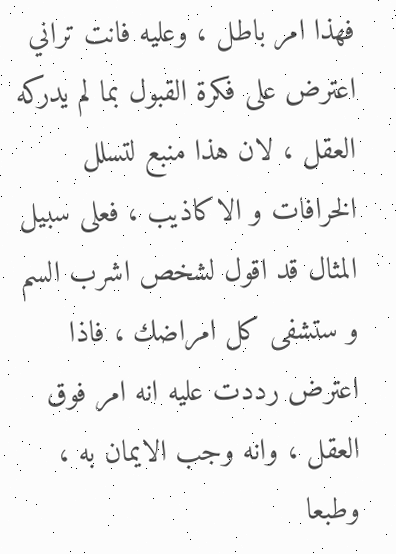فهذا امر باطل ، وعليه فانت تراني اعترض على فكرة القبول بما لم يدركه العقل ، لان هذا منبع لتسلل الخرافات و الاكاذيب ، فعلى سبيل المثال قد اقول لشخص اشرب السم و ستشفى كل امراضك ، فاذا اعترض رددت عليه انه امر فوق العقل ، وانه وجب الايمان به ، وطبعا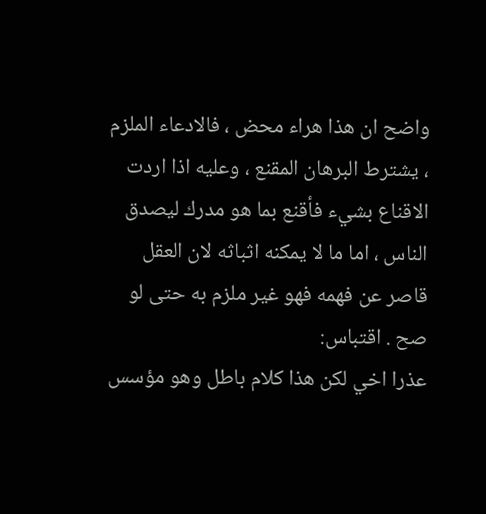واضح ان هذا هراء محض ، فالادعاء الملزم ، يشترط البرهان المقنع ، وعليه اذا اردت الاقناع بشيء فأقنع بما هو مدرك ليصدق الناس ، اما ما لا يمكنه اثباثه لان العقل قاصر عن فهمه فهو غير ملزم به حتى لو صح . اقتباس:
عذرا اخي لكن هذا كلام باطل وهو مؤسس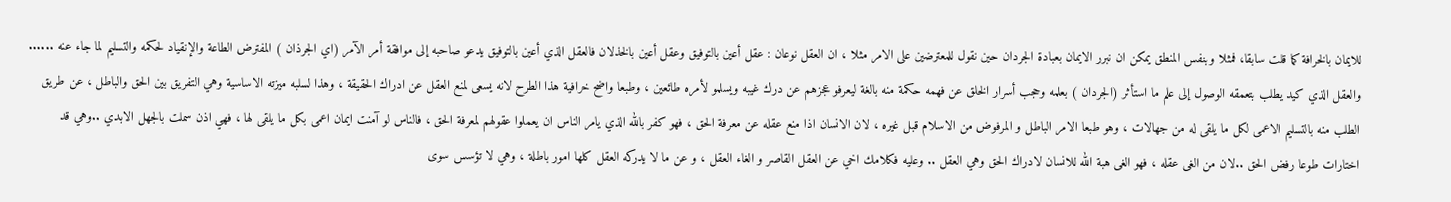للايمان بالخرافة كما قلت سابقا، فمثلا وبنفس المنطق يمكن ان نبرر الايمان بعبادة الجردان حين نقول للمعترضين على الامر مثلا ، ان العقل نوعان : عقل أعين بالتوفيق وعقل أعين بالخذلان فالعقل الذي أعين بالتوفيق يدعو صاحبه إلى موافقة أمر الآمر (اي الجرذان ) المفترض الطاعة والإنقياد لحكمه والتسليم لما جاء عنه ...... والعقل الذي كيد يطلب بتعمقه الوصول إلى علم ما استأثر (الجردان ) بعلمه وحجب أسرار الخلق عن فهمه حكمة منه بالغة ليعرفو عجزهم عن درك غيبه ويسلمو لأمره طائعين ، وطبعا واضح خرافية هذا الطرح لانه يسعى لمنع العقل عن ادراك الحقيقة ، وهذا لسلبه ميزته الاساسية وهي التفريق بين الحق والباطل ، عن طريق الطلب منه بالتسليم الاعمى لكل ما يلقى له من جهالات ، وهو طبعا الامر الباطل و المرفوض من الاسلام قبل غيره ، لان الانسان اذا منع عقله عن معرفة الحق ، فهو كفر بالله الذي يامر الناس ان يعملوا عقولهم لمعرفة الحق ، فالناس لو آمنت ايمان اعمى بكل ما يلقى لها ، فهي اذن سملت بالجهل الابدي ..وهي قد اختارات طوعا رفض الحق ..لان من الغى عقله ، فهو الغى هبة الله للانسان لادراك الحق وهي العقل .. وعليه فكلامك اخي عن العقل القاصر و الغاء العقل ، و عن ما لا يدركه العقل كلها امور باطلة ، وهي لا تؤسس سوى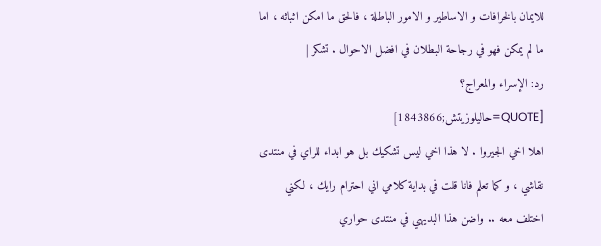للايمان بالخرافات و الاساطير و الامور الباطلة ، فالحق ما امكن اثباثه ، اما ما لم يمكن فهو في رجاحة البطلان في افضل الاحوال . تشكر |
رد: الإسراء والمعراج؟
[QUOTE=حاليلوزيتش;1843866]
اهلا اخي الجيروا . لا هذا اخي ليس تشكيك بل هو ابداء للراي في منتدى نقاشي ، و كما تعلم فانا قلت في بداية كلامي اني احترام رايك ، لكني اختلف معه .. واضن هذا البديهي في منتدى حواري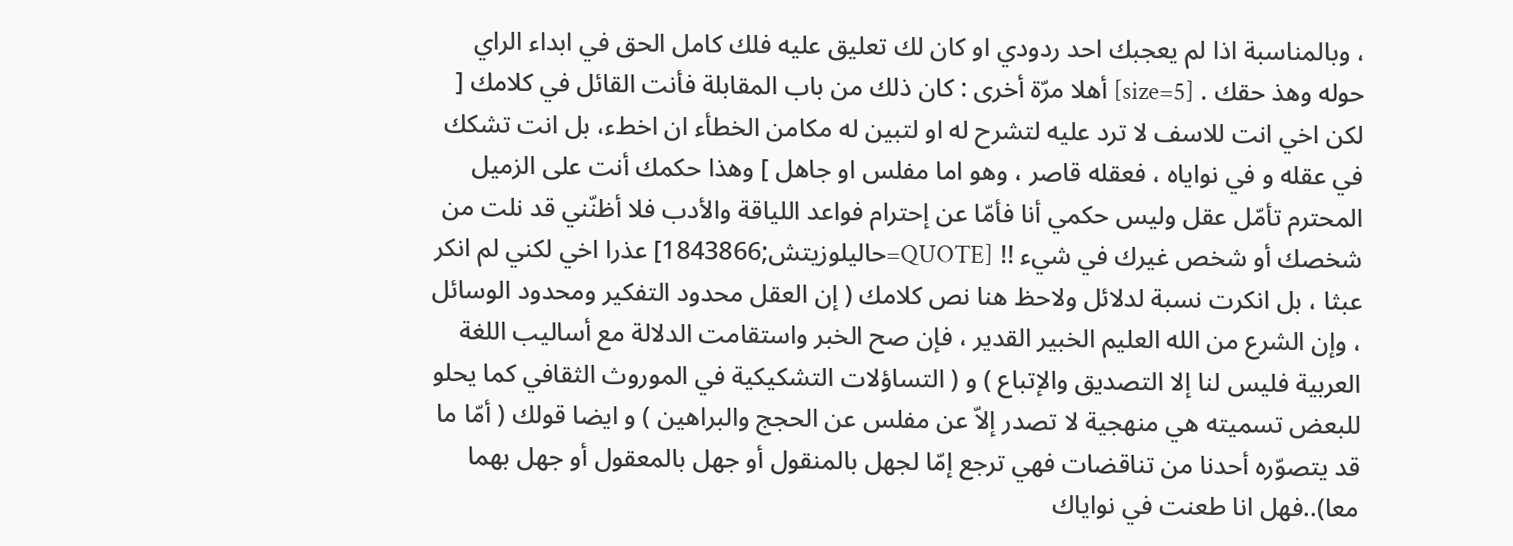، وبالمناسبة اذا لم يعجبك احد ردودي او كان لك تعليق عليه فلك كامل الحق في ابداء الراي حوله وهذ حقك . [size=5] أهلا مرّة أخرى : كان ذلك من باب المقابلة فأنت القائل في كلامك [ لكن اخي انت للاسف لا ترد عليه لتشرح له او لتبين له مكامن الخطأء ان اخطء، بل انت تشكك في عقله و في نواياه ، فعقله قاصر ، وهو اما مفلس او جاهل ] وهذا حكمك أنت على الزميل المحترم تأمّل عقل وليس حكمي أنا فأمّا عن إحترام فواعد اللياقة والأدب فلا أظنّني قد نلت من شخصك أو شخص غيرك في شيء !! [QUOTE=حاليلوزيتش;1843866] عذرا اخي لكني لم انكر عبثا ، بل انكرت نسبة لدلائل ولاحظ هنا نص كلامك ( إن العقل محدود التفكير ومحدود الوسائل ، وإن الشرع من الله العليم الخبير القدير ، فإن صح الخبر واستقامت الدلالة مع أساليب اللغة العربية فليس لنا إلا التصديق والإتباع ) و ( التساؤلات التشكيكية في الموروث الثقافي كما يحلو للبعض تسميته هي منهجية لا تصدر إلاّ عن مفلس عن الحجج والبراهين ) و ايضا قولك ( أمّا ما قد يتصوّره أحدنا من تناقضات فهي ترجع إمّا لجهل بالمنقول أو جهل بالمعقول أو جهل بهما معا)..فهل انا طعنت في نواياك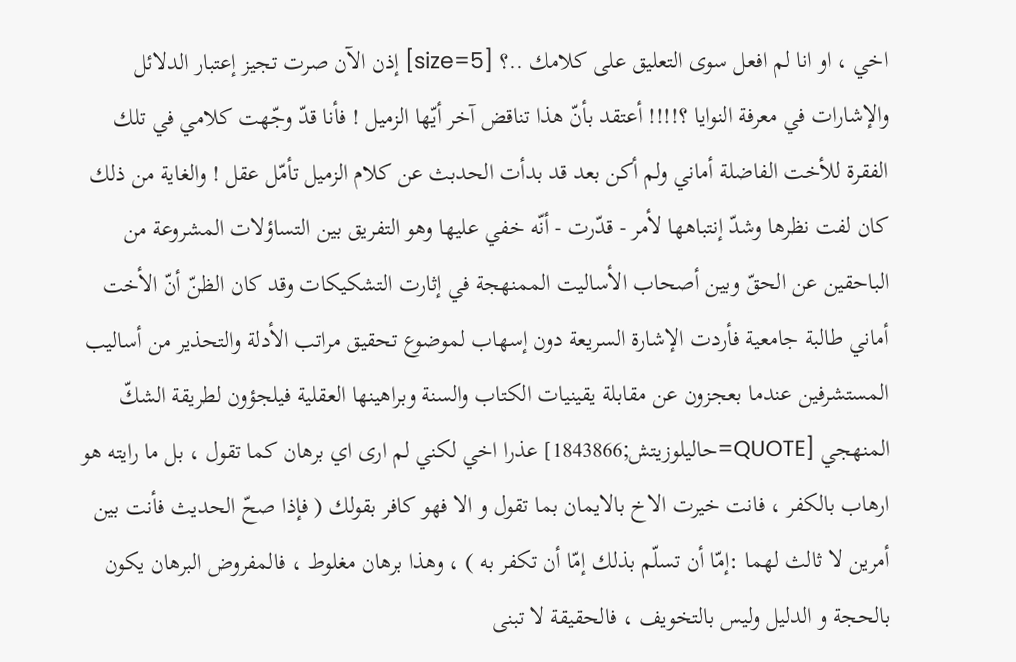اخي ، او انا لم افعل سوى التعليق على كلامك ..؟ [size=5] إذن الآن صرت تجيز إعتبار الدلائل والإشارات في معرفة النوايا ؟!!!! أعتقد بأنّ هذا تناقض آخر أيّها الزميل ! فأنا قدّ وجّهت كلامي في تلك الفقرة للأخت الفاضلة أماني ولم أكن بعد قد بدأت الحدبث عن كلام الزميل تأمّل عقل ! والغاية من ذلك كان لفت نظرها وشدّ إنتباهها لأمر - قدّرت - أنّه خفي عليها وهو التفريق بين التساؤلات المشروعة من الباحقين عن الحقّ وبين أصحاب الأساليت الممنهجة في إثارت التشكيكات وقد كان الظنّ أنّ الأخت أماني طالبة جامعية فأردت الإشارة السريعة دون إسهاب لموضوع تحقيق مراتب الأدلة والتحذير من أساليب المستشرفين عندما بعجزون عن مقابلة يقينيات الكتاب والسنة وبراهينها العقلية فيلجؤون لطريقة الشكّ المنهجي [QUOTE=حاليلوزيتش;1843866] عذرا اخي لكني لم ارى اي برهان كما تقول ، بل ما رايته هو ارهاب بالكفر ، فانت خيرت الاخ بالايمان بما تقول و الا فهو كافر بقولك ( فإذا صحّ الحديث فأنت بين أمرين لا ثالث لهما :إمّا أن تسلّم بذلك إمّا أن تكفر به ) ، وهذا برهان مغلوط ، فالمفروض البرهان يكون بالحجة و الدليل وليس بالتخويف ، فالحقيقة لا تبنى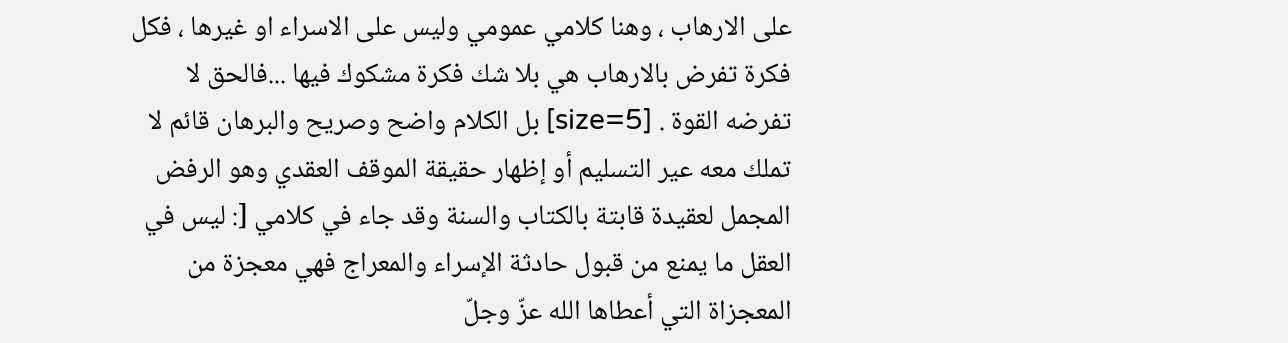على الارهاب ، وهنا كلامي عمومي وليس على الاسراء او غيرها ، فكل فكرة تفرض بالارهاب هي بلا شك فكرة مشكوك فيها ...فالحق لا تفرضه القوة . [size=5] بل الكلام واضح وصريح والبرهان قائم لا تملك معه عير التسليم أو إظهار حقيقة الموقف العقدي وهو الرفض المجمل لعقيدة قابتة بالكتاب والسنة وقد جاء في كلامي [: ليس في العقل ما يمنع من قبول حادثة الإسراء والمعراج فهي معجزة من المعجزاة التي أعطاها الله عزّ وجلّ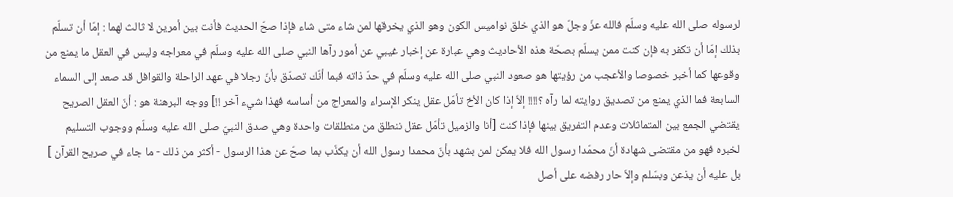لرسوله صلى الله عليه وسلّم فالله عزّ وجلّ هو الذي خلق نواميس الكون وهو الذي يخرقها لمن شاء متى شاء فإذا صحّ الحديث فأنت بين أمرين لا ثالث لهما : إمّا أن تسلّم بذلك إمّا أن تكفر به فإن كنت ممن يسلّم بصحّة هذه الأحاديث وهي عبارة عن إخبار غيبي عن أمور رآها النبي صلى الله عليه وسلّم في معراجه وليس في العقل ما يمنع من وقوعها كما أخبر خصوصا والأعجب من رؤيتها هو صعود النبي صلى الله عليه وسلّم في حدّ ذاته فبما أنّك تصدّق بأنّ رجلا في عهد الراحلة والقوافل قد صعد إلى السماء السابعة فما الذي يمنع من تصديق روايته لما رآه ؟!!!! إلاّ إذا كان الأخ تأمّل عقل ينكر الإسراء والمعراج من أساسه فهذا شيء آخر !!] ووجه البرهنة هو : أنّ العقل الصريح يقتضي الجمع بين المتماثلات وعدم التفريق بينها فإذا كنت [أنا والزميل تأمّل عقل ننطلق من منطلقات واحدة وهي صدق النبيّ صلى الله عليه وسلّم ووجوب التسليم لخبره فهو من مقتضى شهادة أنّ محمّدا رسول الله فلا يمكن لمن بشهد بأنّ محمدا رسول الله أن يكذّب بما صحّ عن هذا الرسول - أكثر من ذلك - ما جاء في صريح القرآن ] بل عليه أن يذعن وبسّلم وإلاّ حار رفضه على أصل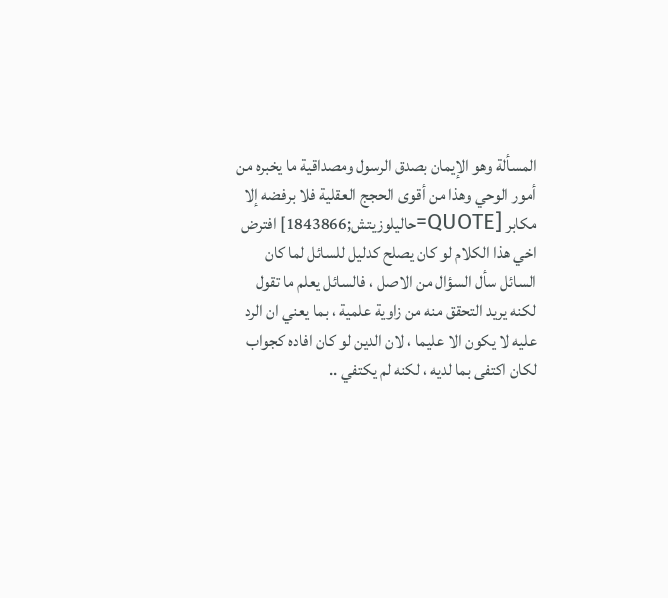المسألة وهو الإيمان بصدق الرسول ومصداقية ما يخبره من أمور الوحي وهذا من أقوى الحجج العقلية فلا برفضه إلا مكابر [QUOTE=حاليلوزيتش;1843866] افترض اخي هذا الكلام لو كان يصلح كدليل للسائل لما كان السائل سأل السؤال من الاصل ، فالسائل يعلم ما تقول لكنه يريد التحقق منه من زاوية علمية ، بما يعني ان الرد عليه لا يكون الا عليما ، لان الدين لو كان افاده كجواب لكان اكتفى بما لديه ، لكنه لم يكتفي ..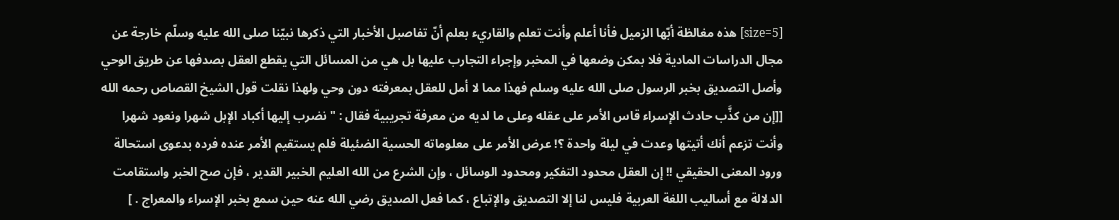[size=5] هذه مغالظة أبّها الزميل فأنا أعلم وأنت تعلم والقاريء بعلم أنّ تفاصبل الأخبار التي ذكرها نبيّنا صلى الله عليه وسلّم خارجة عن مجال الدراسات المادية فلا بمكن وضعها في المخبر وإجراء التجارب عليها بل هي من المسائل التي يقطع العقل بصدفها عن طريق الوحي وأصل التصديق بخبر الرسول صلى الله عليه وسلم فهذا مما لا أمل للعقل بمعرفته دون وحي ولهذا نقلت قول الشيخ القصاص رحمه الله [[إن من كذَّب حادث الإسراء قاس الأمر على عقله وعلى ما لديه من معرفة تجريبية فقال : " نضرب إليها أكباد الإبل شهرا ونعود شهرا وأنت تزعم أنك أتيتها وعدت في ليلة واحدة ؟! عرض الأمر على معلوماته الحسية الضئيلة فلم يستقيم الأمر عنده فرده بدعوى استحالة ورود المعنى الحقيقي !! إن العقل محدود التفكير ومحدود الوسائل ، وإن الشرع من الله العليم الخبير القدير ، فإن صح الخبر واستقامت الدلالة مع أساليب اللغة العربية فليس لنا إلا التصديق والإتباع ، كما فعل الصديق رضي الله عنه حين سمع بخبر الإسراء والمعراج . ]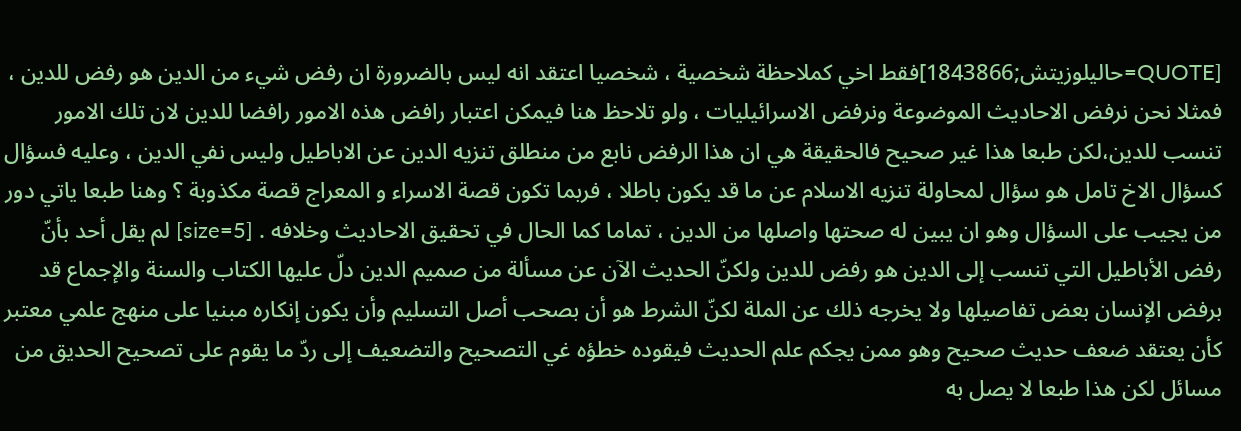[QUOTE=حاليلوزيتش;1843866]فقط اخي كملاحظة شخصية ، شخصيا اعتقد انه ليس بالضرورة ان رفض شيء من الدين هو رفض للدين ، فمثلا نحن نرفض الاحاديث الموضوعة ونرفض الاسرائيليات ، ولو تلاحظ هنا فيمكن اعتبار رافض هذه الامور رافضا للدين لان تلك الامور تنسب للدين،لكن طبعا هذا غير صحيح فالحقيقة هي ان هذا الرفض نابع من منطلق تنزيه الدين عن الاباطيل وليس نفي الدين ، وعليه فسؤال كسؤال الاخ تامل هو سؤال لمحاولة تنزيه الاسلام عن ما قد يكون باطلا ، فربما تكون قصة الاسراء و المعراج قصة مكذوبة ؟ وهنا طبعا ياتي دور من يجيب على السؤال وهو ان يبين له صحتها واصلها من الدين ، تماما كما الحال في تحقيق الاحاديث وخلافه . [size=5] لم يقل أحد بأنّ رفض الأباطيل التي تنسب إلى الدين هو رفض للدين ولكنّ الحديث الآن عن مسألة من صميم الدين دلّ عليها الكتاب والسنة والإجماع قد برفض الإنسان بعض تفاصيلها ولا يخرجه ذلك عن الملة لكنّ الشرط هو أن بصحب أصل التسليم وأن يكون إنكاره مبنيا على منهج علمي معتبر كأن يعتقد ضعف حديث صحيح وهو ممن يجكم علم الحديث فيقوده خطؤه غي التصحيح والتضعيف إلى ردّ ما يقوم على تصحيح الحديق من مسائل لكن هذا طبعا لا يصل به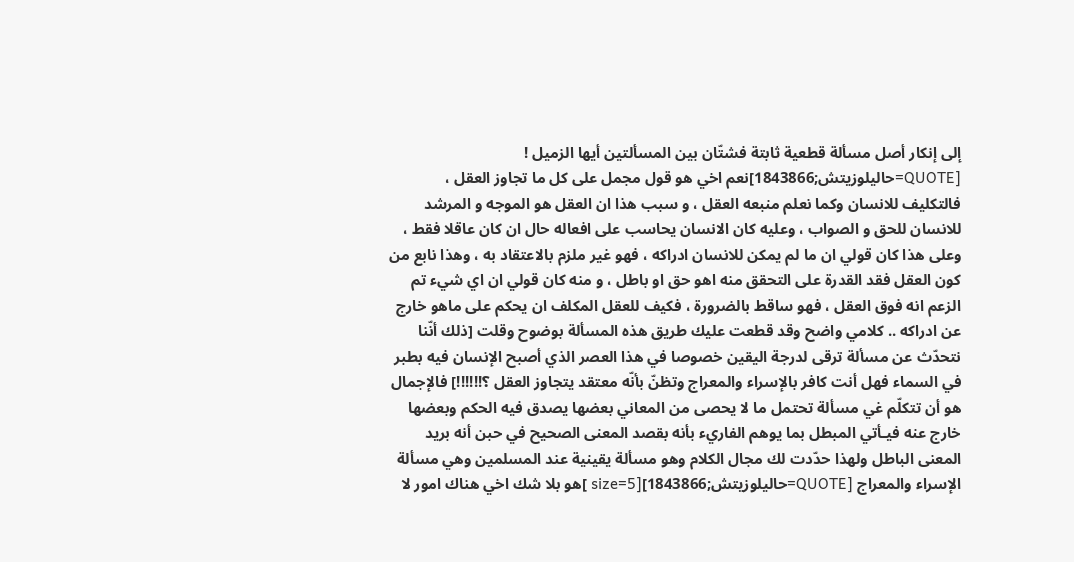إلى إنكار أصل مسألة قطعية ثابتة فشتّان بين المسألتين أيها الزميل ! [QUOTE=حاليلوزيتش;1843866]نعم اخي هو قول مجمل على كل ما تجاوز العقل ، فالتكليف للانسان وكما نعلم منبعه العقل ، و سبب هذا ان العقل هو الموجه و المرشد للانسان للحق و الصواب ، وعليه كان الانسان يحاسب على افعاله حال ان كان عاقلا فقط ، وعلى هذا كان قولي ان ما لم يمكن للانسان ادراكه ، فهو غير ملزم بالاعتقاد به ، وهذا نابع من كون العقل فقد القدرة على التحقق منه اهو حق او باطل ، و منه كان قولي ان اي شيء تم الزعم انه فوق العقل ، فهو ساقط بالضرورة ، فكيف للعقل المكلف ان يحكم على ماهو خارج عن ادراكه .. كلامي واضح وقد قطعت عليك طريق هذه المسألة بوضوح وقلت [ذلك أنّنا نتحدّث عن مسألة ترقى لدرجة اليقين خصوصا في هذا العصر الذي أصبح الإنسان فيه بطبر في السماء فهل أنت كافر بالإسراء والمعراج وتظنّ بأنّه معتقد يتجاوز العقل ؟!!!!!!] فالإجمال هو أن تتكلّم غي مسألة تحتمل ما لا يحصى من المعاني بعضها يصدق فيه الحكم وبعضها خارج عنه فيـأتي المبطل بما يوهم الفاريء بأنه بقصد المعنى الصحيح في حبن أنه بريد المعنى الباطل ولهذا حدّدت لك مجال الكلام وهو مسألة يقينية عند المسلمين وهي مسألة الإسراء والمعراج [QUOTE=حاليلوزيتش;1843866][size=5 ]هو بلا شك اخي هناك امور لا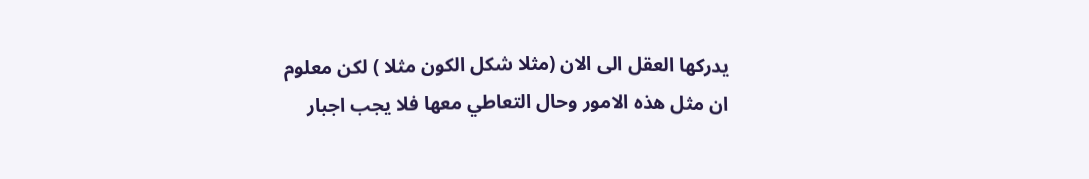يدركها العقل الى الان (مثلا شكل الكون مثلا ) لكن معلوم ان مثل هذه الامور وحال التعاطي معها فلا يجب اجبار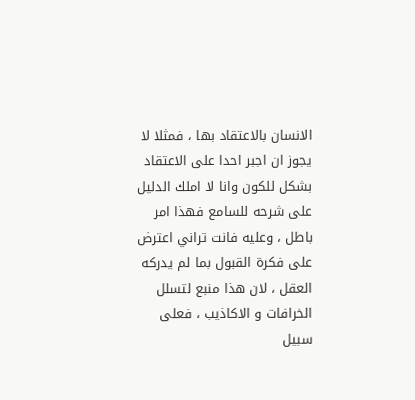الانسان بالاعتقاد بها ، فمثلا لا يجوز ان اجبر احدا على الاعتقاد بشكل للكون وانا لا املك الدليل على شرحه للسامع فهذا امر باطل ، وعليه فانت تراني اعترض على فكرة القبول بما لم يدركه العقل ، لان هذا منبع لتسلل الخرافات و الاكاذيب ، فعلى سبيل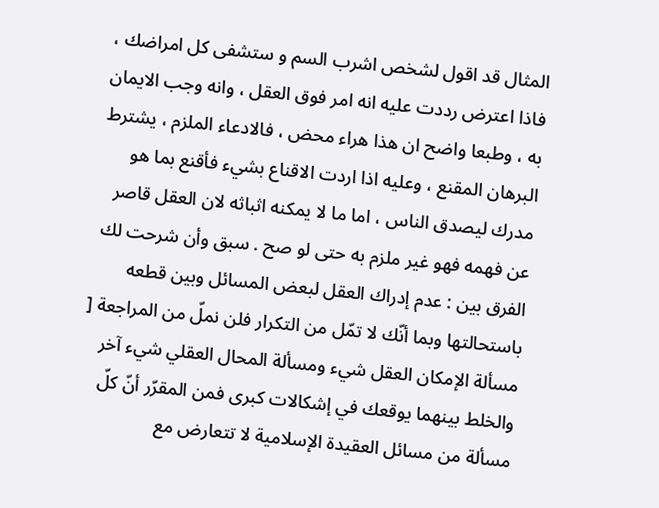المثال قد اقول لشخص اشرب السم و ستشفى كل امراضك ، فاذا اعترض رددت عليه انه امر فوق العقل ، وانه وجب الايمان به ، وطبعا واضح ان هذا هراء محض ، فالادعاء الملزم ، يشترط البرهان المقنع ، وعليه اذا اردت الاقناع بشيء فأقنع بما هو مدرك ليصدق الناس ، اما ما لا يمكنه اثباثه لان العقل قاصر عن فهمه فهو غير ملزم به حتى لو صح . سبق وأن شرحت لك الفرق بين : عدم إدراك العقل لبعض المسائل وبين قطعه باستحالتها وبما أنّك لا تمّل من التكرار فلن نملّ من المراجعة [ مسألة الإمكان العقل شيء ومسألة المحال العقلي شيء آخر والخلط بينهما يوقعك في إشكالات كبرى فمن المقرّر أنّ كلّ مسألة من مسائل العقيدة الإسلامية لا تتعارض مع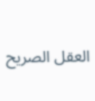العقل الصريح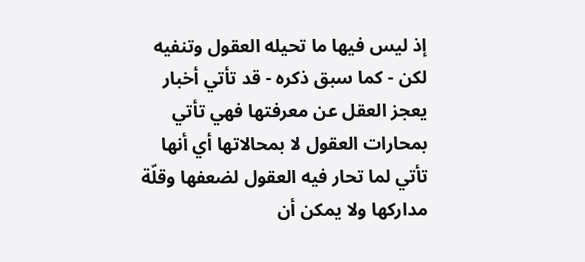إذ ليس فيها ما تحيله العقول وتنفيه لكن - كما سبق ذكره - قد تأتي أخبار يعجز العقل عن معرفتها فهي تأتي بمحارات العقول لا بمحالاتها أي أنها تأتي لما تحار فيه العقول لضعفها وقلّة مداركها ولا يمكن أن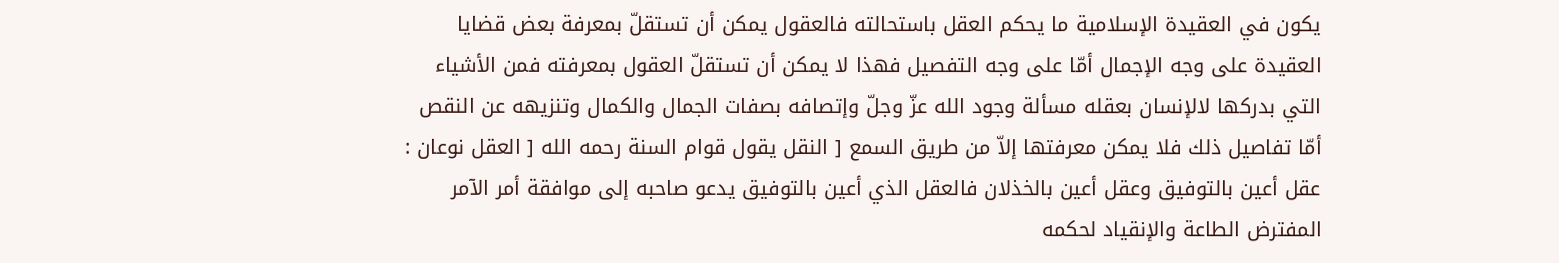يكون في العقيدة الإسلامية ما يحكم العقل باستحالته فالعقول يمكن أن تستقلّ بمعرفة بعض قضايا العقيدة على وجه الإجمال أمّا على وجه التفصيل فهذا لا يمكن أن تستقلّ العقول بمعرفته فمن الأشياء التي بدركها لالإنسان بعقله مسألة وجود الله عزّ وجلّ وإتصافه بصفات الجمال والكمال وتنزيهه عن النقص أمّا تفاصيل ذلك فلا يمكن معرفتها إلاّ من طريق السمع [ النقل يقول قوام السنة رحمه الله [ العقل نوعان : عقل أعين بالتوفيق وعقل أعين بالخذلان فالعقل الذي أعين بالتوفيق يدعو صاحبه إلى موافقة أمر الآمر المفترض الطاعة والإنقياد لحكمه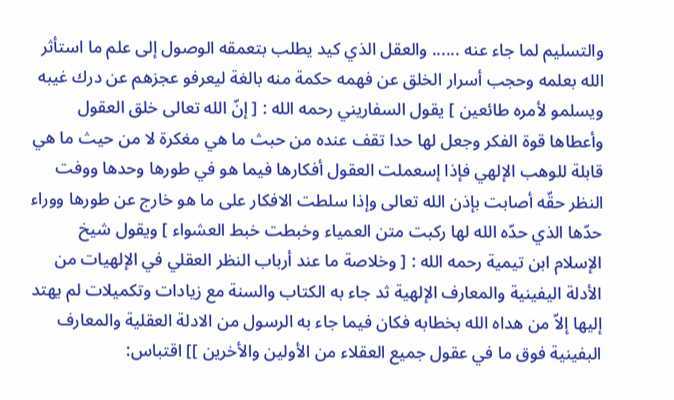والتسليم لما جاء عنه ...... والعقل الذي كيد يطلب بتعمقه الوصول إلى علم ما استأثر الله بعلمه وحجب أسرار الخلق عن فهمه حكمة منه بالغة ليعرفو عجزهم عن درك غيبه ويسلمو لأمره طائعين ] يقول السفاريني رحمه الله : [ إنّ الله تعالى خلق العقول وأعطاها قوة الفكر وجعل لها حدا تقف عنده من حبث ما هي مغكرة لا من حيث ما هي قابلة للوهب الإلهي فإذا إسعملت العقول أفكارها فيما هو في طورها وحدها ووفت النظر حقّه أصابت بإذن الله تعالى وإذا سلطت الافكار على ما هو خارج عن طورها ووراء حدّها الذي حدّه الله لها ركبت متن العمياء وخبطت خبط العشواء ] ويقول شيخ الإسلام ابن تيمية رحمه الله : [ وخلاصة ما عند أرباب النظر العقلي في الإلهيات من الأدلة اليفينية والمعارف الإلهية ثد جاء به الكتاب والسنة مع زيادات وتكميلات لم يهتد إليها إلاّ من هداه الله بخطابه فكان فيما جاء به الرسول من الادلة العقلية والمعارف البفينية فوق ما في عقول جميع العقلاء من الأولين والأخرين ]] اقتباس: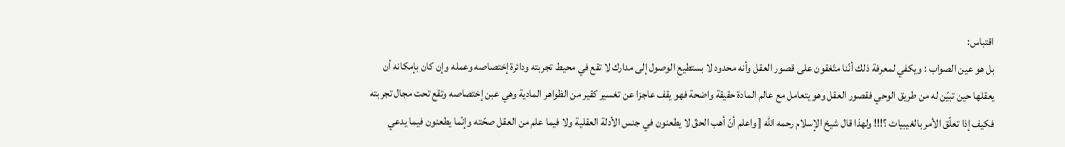اقتباس:
بل هو عين الصواب : ويكفي لمعرفة ذلك أنّنا متّغقون على قصور العقل وأنه محدود لا بستطيع الوصول إلى مدارك لا تقع في محيط تجربته ودائرة إختصاصه وعمله وإن كان بإمكانه أن يعقلها حين تبيّن له من طريق الوحي فقصور العقل وهو يتعامل مع عالم المادة حقيقة واضحة فهو يقف عاجزا عن تغسير كقير من الظواهر المادية وهي عبن إختصاصه وتقع تحت مجال تجربته فكيف إذا تعلّق الأمر بالغيبيات ؟!!! ولهذا قال شيخ الإسلام رحمه الله [ واعلم أنّ أهب الحقّ لا يطعنون في جنس الأدلة العقلية ولا فيما علم من العقل صحّته وإنّما يطعنون فيما يدعي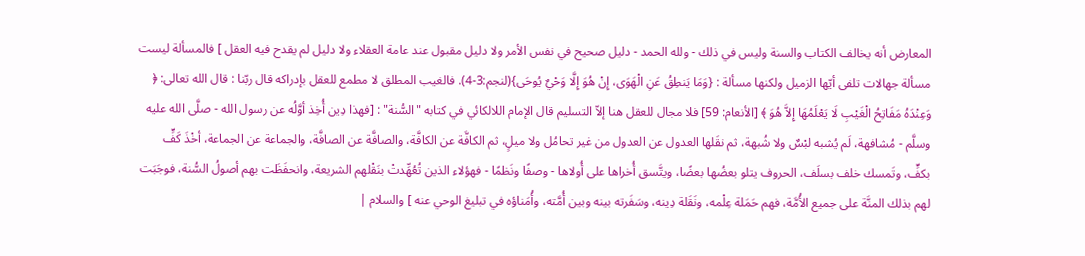المعارض أنه يخالف الكتاب والسنة وليس في ذلك - ولله الحمد - دليل صحيح في نفس الأمر ولا دليل مقبول عند عامة العقلاء ولا دليل لم يقدح فيه العقل ] فالمسألة ليست مسألة جهالات تلفى أيّها الزميل ولكنها مسألة : {وَمَا يَنطِقُ عَنِ الْهَوَى، إِنْ هُوَ إِلَّا وَحْيٌ يُوحَى}(لنجم:3-4). فالغيب المطلق لا مطمع للعقل بإدراكه قال ربّنا : قال الله تعالى: ﴿ وَعِنْدَهُ مَفَاتِحُ الْغَيْبِ لَا يَعْلَمُهَا إِلاَّ هُوَ ﴾ [الأنعام: 59] فلا مجال للعقل هنا إلاّ التسليم قال الإمام اللالكائي في كتابه "السُّنة" : [فهذا دِين أُخِذ أوَّلُه عن رسول الله - صلَّى الله عليه وسلَّم - مُشافهة، لَم يُشبه لبْسٌ ولا شُبهة، ثم نقَلها العدول عن العدول من غير تحامُل ولا ميلٍ، ثم الكافَّة عن الكافَّة، والصافَّة عن الصافَّة، والجماعة عن الجماعة، أخْذَ كَفٍّ بكفٍّ، وتَمسك خلف بسلَف، الحروف يتلو بعضُها بعضًا، ويتَّسق أُخراها على أُولاها - وصفًا ونَظمًا - فهؤلاء الذين تُعُهِّدتْ بنَقْلهم الشريعة، وانحفَظَت بهم أصولُ السُّنة، فوجَبَت لهم بذلك المنَّة على جميع الأُمَّة، فهم حَمَلة عِلْمه، ونَقَلة دِينه، وسَفَرته بينه وبين أُمَّته، وأُمَناؤه في تبليغ الوحي عنه ] والسلام |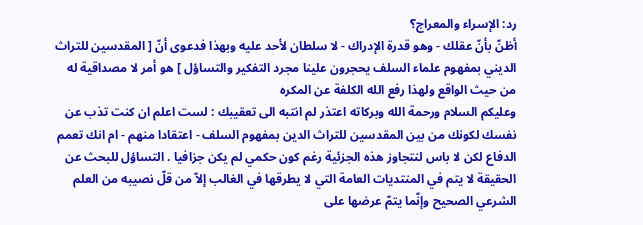رد: الإسراء والمعراج؟
أظنّ بأنّ عقلك - وهو قدرة الإدراك - لا سلطان لأحد عليه وبهذا فدعوى أنّ [ المقدسين للتراث الديني بمفهوم علماء السلف يحجرون علينا مجرد التفكير والتساؤل ] هو أمر لا مصداقية له من حيث الواقع ولهذا رفع الله الكلفة عن المكره
وعليكم السلام ورحمة الله وبركاته اعتذر لم انتبه الى تعقيبك : لست اعلم ان كنت تذب عن نفسك لكونك من بين المقدسين للتراث الدين بمفهوم السلف - اعتقادا منهم - ام انك تعمم الدفاع لكن لا باس لنتجاوز هذه الجزئية رغم كون حكمي لم يكن جزافيا . التساؤل للبحث عن الحقيقة لا يتم في المنتديات العامة التي لا يطرقها في الغالب إلاّ من قلّ نصيبه من العلم الشرعي الصحيح وإنّما يتمّ عرضها على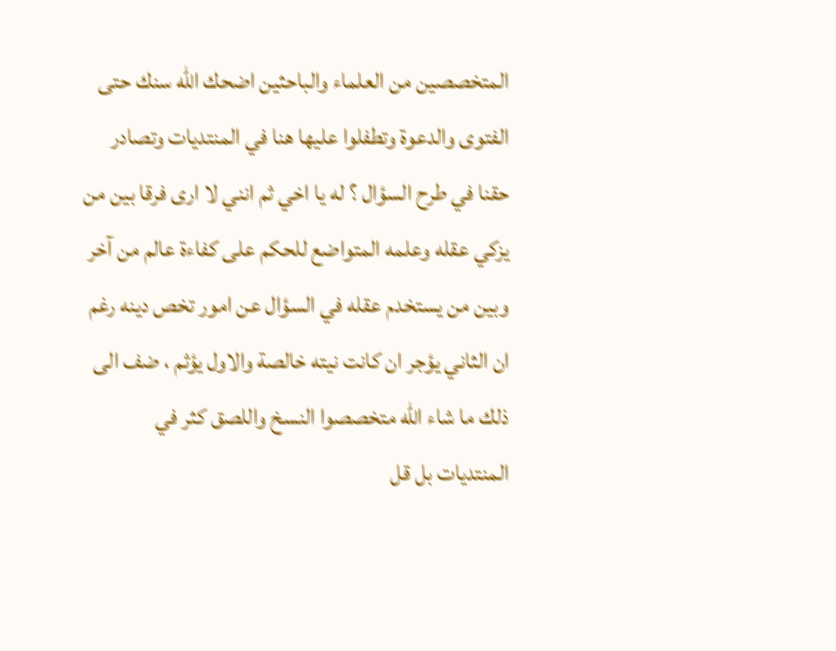المتخصصين من العلماء والباحثين اضحك الله سنك حتى الفتوى والدعوة وتطفلوا عليها هنا في المنتديات وتصادر حقنا في طرح السؤال ؟ له يا اخي ثم انني لا ارى فرقا بين من يزكي عقله وعلمه المتواضع للحكم على كفاءة عالم من آخر وبين من يستخدم عقله في السؤال عن امور تخص دينه رغم ان الثاني يؤجر ان كانت نيته خالصة والاول يؤثم ، ضف الى ذلك ما شاء الله متخصصوا النسخ واللصق كثر في المنتديات بل قل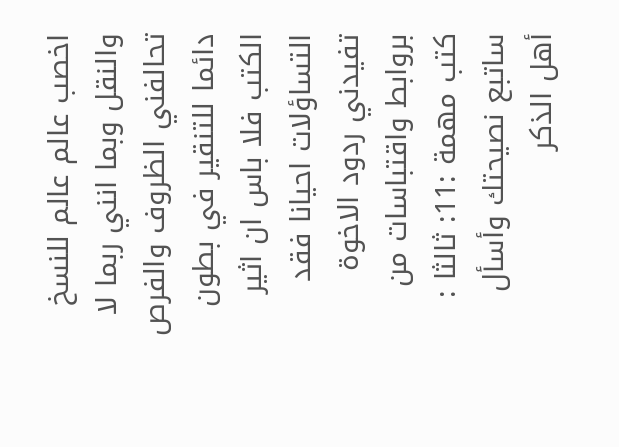اخصب عالم عالم للنسخ والنقل وبما انني ربما لا تحالفني الظروف والفرص دائما للتنقير في بطون الكتب فلا باس ان اثير التساؤلات احيانا فقد تفيدني ردود الاخوة بروابط واقتباسات من كتب مهمة :11: ثالثا : ساتبع نصيحتك وأسأل أهل الذكر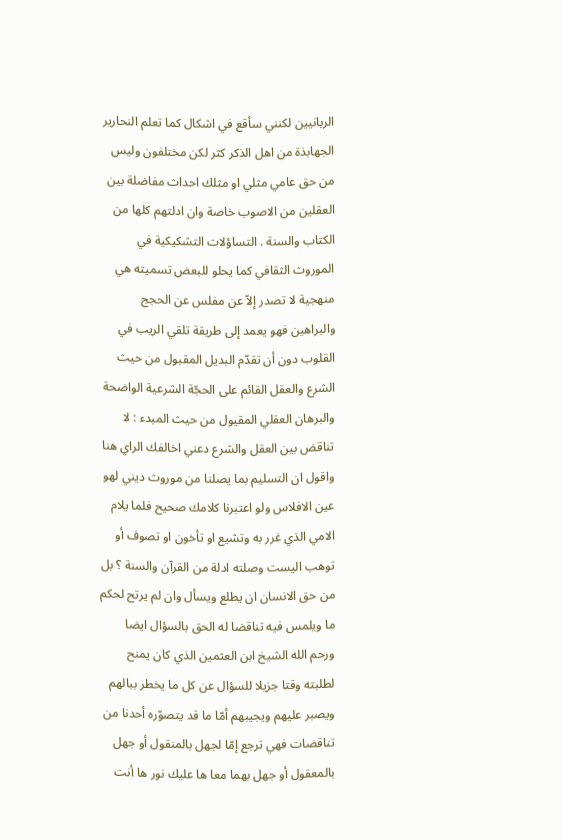الربانيين لكنني سأقع في اشكال كما تعلم النحارير الجهابذة من اهل الذكر كثر لكن مختلفون وليس من حق عامي مثلي او مثلك احداث مفاضلة بين العقلين من الاصوب خاصة وان ادلتهم كلها من الكتاب والسنة . التساؤلات التشكيكية في الموروث الثقافي كما يحلو للبعض تسميته هي منهجية لا تصدر إلاّ عن مفلس عن الحجج والبراهين فهو يعمد إلى طريقة تلقي الريب في القلوب دون أن تقدّم البديل المقبول من حيث الشرع والعقل القائم على الحجّة الشرعية الواضحة والبرهان العقلي المقيول من حيث المبدء : لا تناقض بين العقل والشرع دعني اخالفك الراي هنا واقول ان التسليم بما يصلنا من موروث ديني لهو عين الافلاس ولو اعتبرنا كلامك صحيح فلما يلام الامي الذي غرر به وتشيع او تأخون او تصوف أو توهب اليست وصلته ادلة من القرآن والسنة ؟ بل من حق الانسان ان يطلع ويسأل وان لم يرتح لحكم ما ويلمس فيه تناقضا له الحق بالسؤال ايضا ورحم الله الشيخ ابن العثمين الذي كان يمنح لطلبته وقتا جزيلا للسؤال عن كل ما يخطر ببالهم ويصبر عليهم ويجيبهم أمّا ما قد يتصوّره أحدنا من تناقضات فهي ترجع إمّا لجهل بالمنقول أو جهل بالمعقول أو جهل بهما معا ها عليك نور ها أنت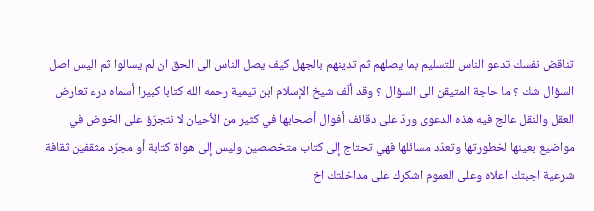تناقض نفسك تدعو الناس للتسليم بما يصلهم ثم تدينهم بالجهل كيف يصل الناس الى الحق ان لم يسالوا ثم اليس اصل السؤال شك ؟ ما حاجة المتيقن الى السؤال ؟ وقد ألّف شيخ الإسلام ابن تيمية رحمه الله كتابا كبيرا أسماه درء تعارض العقل والنقل عالج فيه هذه الدعوى وردّ على دقائف أفوال أصحابها في كثير من الأحيان لا نتجرّؤ على الخوض في مواضيع بعينها لخطورتها وتعدّد مسائلها فهي تحتاج إلى كتاب متخصصين وليس إلى هواة كتابة أو مجرّد مثقفين ثقافة شرعية اجبتك اعلاه وعلى العموم اشكرك على مداخلتك اخ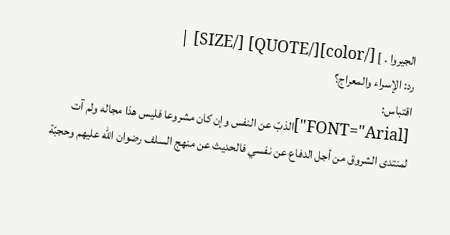الجيروا . ] [/color][/QUOTE] [/SIZE] |
رد: الإسراء والمعراج؟
اقتباس:
[FONT="Arial"]الذبّ عن النفس وإن كان مشروعا فليس هذا مجاله ولم آت لمنتدى الشروق من أجل الدفاع عن نفسي فالحديث عن منهج السلف رضوان الله عليهم وحجبّة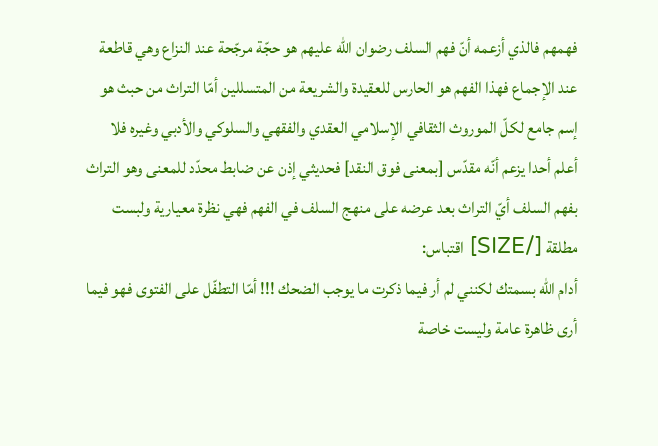فهمهم فالذي أزعمه أنّ فهم السلف رضوان الله عليهم هو حجّة مرجّحة عند النزاع وهي قاطعة عند الإجماع فهذا الفهم هو الحارس للعقيدة والشريعة من المتسللين أمّا التراث من حبث هو إسم جامع لكلّ الموروث الثقافي الإسلامي العقدي والفقهي والسلوكي والأدبي وغيره فلا أعلم أحدا يزعم أنّه مقدّس [بمعنى فوق النقد] فحديثي إذن عن ضابط محدّد للمعنى وهو التراث بفهم السلف أيّ التراث بعد عرضه على منهج السلف في الفهم فهي نظرة معيارية ولبست مطلقة [/SIZE] اقتباس:
أدام الله بسمتك لكنني لم أر فيما ذكرت ما يوجب الضحك !!! أمّا التطفّل على الفتوى فهو فيما أرى ظاهرة عامة وليست خاصة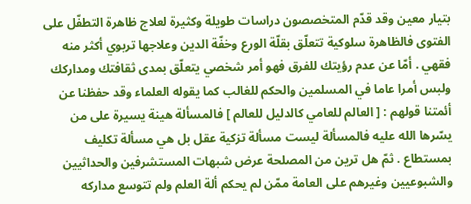بتيار معين وقد قدّم المتخصصون دراسات طويلة وكثيرة لعلاج ظاهرة التطفّل على الفتوى فالظاهرة سلوكية تتعلّق بقلّة الورع وخفّة الدين وعلاجها تربوي أكثر منه فقهي . أمّا عن عدم رؤيتك للفرق فهو أمر شخصي يتعلّق بمدى ثقافتك ومداركك ولبس أمرا عاما في المسلمين والحكم للغالب كما يقوله العلماء وقد حفظنا عن أئمتنا قولهم : [ العالم للعامي كالدليل للعالم ] فالمسألة هينة يسيرة على من يسّرها الله عليه فالمسألة ليست مسألة تزكية عقل بل هي مسألة تكليف بمستطاع . ثمّ هل ترين من المصلحة عرض شبهات المستشرفين والحداثيين والشبوعيين وغيرهم على العامة ممّن لم يحكم ألة العلم ولم تتوسع مداركه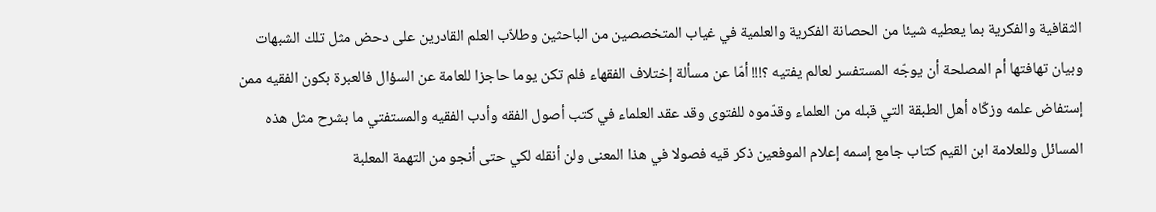الثقافية والفكرية بما يعطيه شيئا من الحصانة الفكرية والعلمية في غياب المتخصصين من الباحثين وطلاّب العلم القادرين على دحض مثل تلك الشبهات وبيان تهافتها أم المصلحة أن يوجّه المستفسر لعالم يفتيه ؟!!! أمّا عن مسألة إختلاف الفقهاء فلم تكن يوما حاجزا للعامة عن السؤال فالعبرة بكون الفقيه ممن إستفاض علمه وزكّاه أهل الطبقة التي قبله من العلماء وقدّموه للفتوى وقد عقد العلماء في كتب أصول الفقه وأدب الفقيه والمستفتي ما بشرح مثل هذه المسائل وللعلامة ابن القيم كتاب جامع إسمه إعلام الموفعين ذكر قيه فصولا في هذا المعنى ولن أنقله لكي حتى أنجو من التهمة المعلبة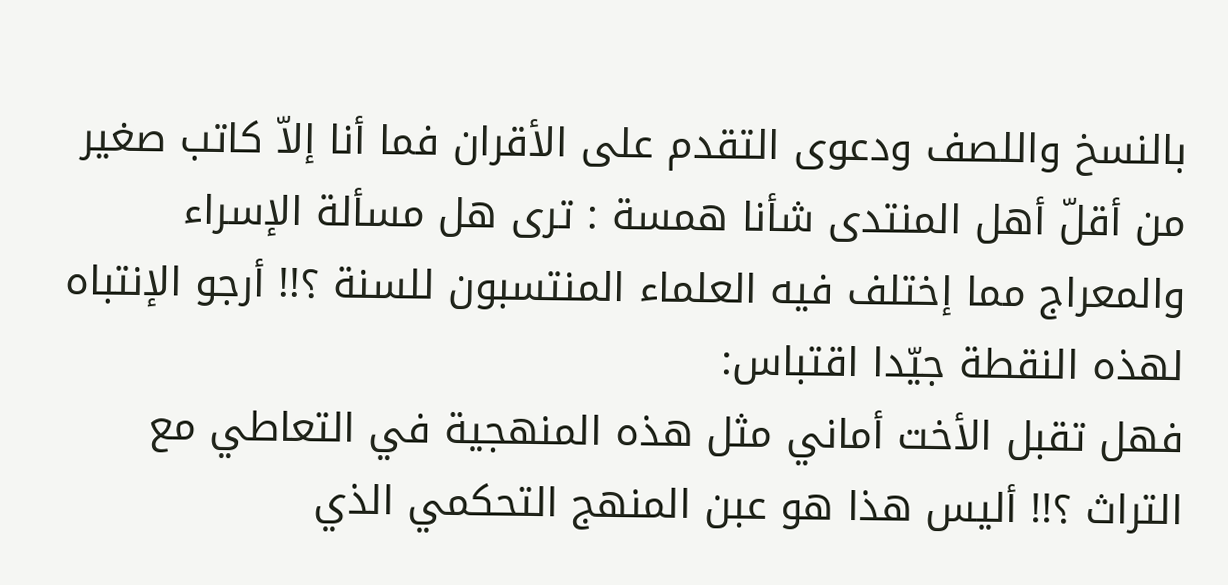بالنسخ واللصف ودعوى التقدم على الأقران فما أنا إلاّ كاتب صغير من أقلّ أهل المنتدى شأنا همسة : ترى هل مسألة الإسراء والمعراج مما إختلف فيه العلماء المنتسبون للسنة ؟!! أرجو الإنتباه لهذه النقطة جيّدا اقتباس:
فهل تقبل الأخت أماني مثل هذه المنهجية في التعاطي مع التراث ؟!! أليس هذا هو عبن المنهج التحكمي الذي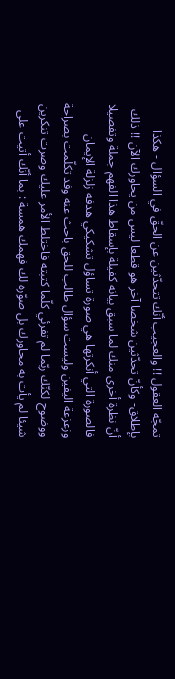تمجّه العقول !! والعجيب أنّك تتحدّثين عن الحقّ في السؤال - هكذا بإطلاق- وكأنّ تحدّثين شخصا آخر هو قطعا ليس من يحاورك الآن !! ذلك أنّ نظرة أخرى منك لما سبق بيانه كفيلة بإسقاط هذا الفهم جملة وتفصيلا فالصورة التي أنكرتها هي صورة تساؤل تشكيكي هدفه زلزلة الإيمان وزعزعة اليفين وليست سؤال طالب للحق باحث عنه وفد تكلّمت بصراحة ووضوح لكنّك ربّما لم تفرئي كلّما كتبته فاختلط الأمر عليك وصرت تنكرين شيئا لم يأت به محاورك بل صوّره لك فهمك همسة : بما أنّك أتيت على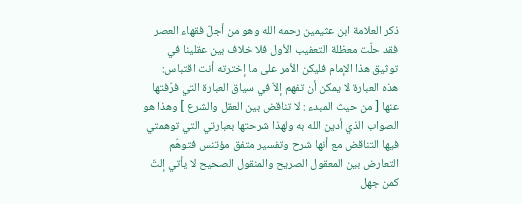ذكر العلامة ابن عثيمين رحمه الله وهو من أجلّ فقهاء العصر فقد حلّت معظلة التعفيب الأول فلا خلاف بين عقلينا في توثيق هذا الإمام فليكن الأمر على ما إخترته أنت اقتباس:
هذه العبارة لا يمكن أن تفهم إلاّ في سياق العبارة التي فرّفتها عنها [ من حيث المبدء : لا تناقض بين العقل والشرع ] وهذا هو الصواب الذي أدين الله به ولهذا شرحتها بعبارتي التي توهمتي فيها التناقض مع أنها شرح وتفسير متفق مؤتنس فتوهّم التعارض بين المعقول الصريح والمنقول الصحيح لا يأتي إلتّ كمن جهل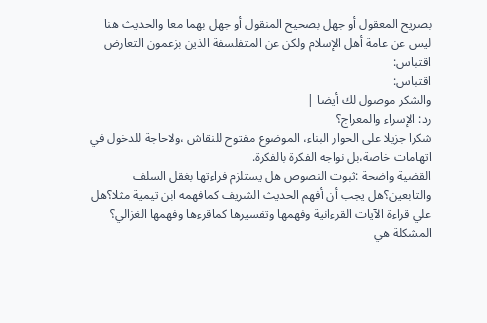بصريح المعقول أو جهل بصحيح المنقول أو جهل بهما معا والحديث هنا ليس عن عامة أهل الإسلام ولكن عن المتفلسفة الذين بزعمون التعارض اقتباس:
اقتباس:
والشكر موصول لك أيضا |
رد: الإسراء والمعراج؟
شكرا جزيلا على الحوار البناء، الموضوع مفتوح للنقاش ،ولاحاجة للدخول في اتهامات خاصة،بل نواجه الفكرة بالفكرة.
القضية واضحة :ثبوت النصوص هل يستلزم فراءتها بغقل السلف والتابعين؟هل يجب أن أفهم الحديث الشريف كمافهمه ابن تيمية مثلا؟هل علي قراءة الآيات القرءانية وفهمها وتفسيرها كماقرءها وفهمها الغزالي؟ المشكلة هي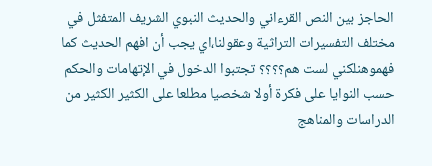الحاجز بين النص القرءاني والحديث النبوي الشريف المتفثل في مختلف التفسيرات التراثية وعقولنا،اي يجب أن افهم الحديث كما فهموهنلكني لست هم؟؟؟؟ تجتبوا الدخول في الإتهامات والحكم حسب النوايا على فكرة أولا شخصيا مطلعا على الكثير الكثير من الدراسات والمناهج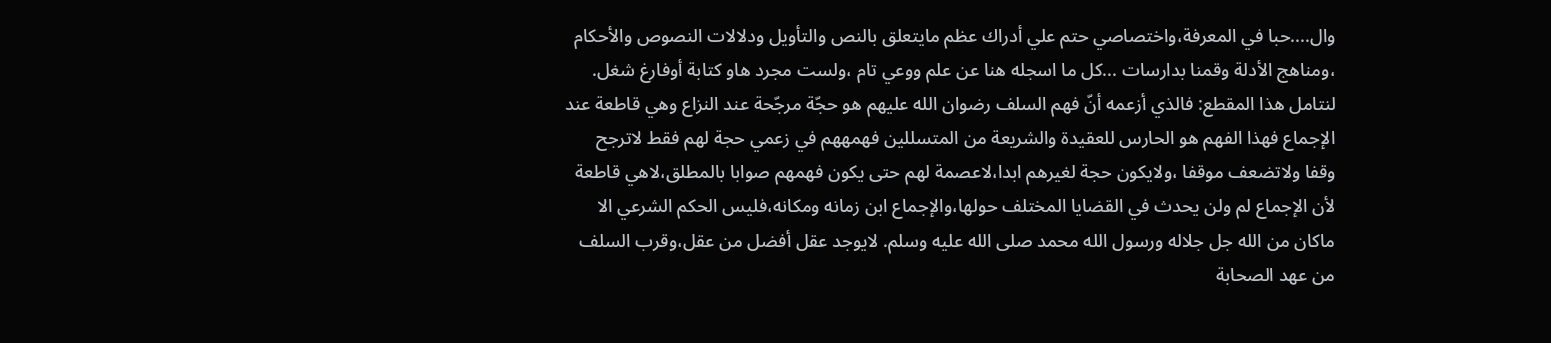وال....حبا في المعرفة،واختصاصي حتم علي أدراك عظم مايتعلق بالنص والتأويل ودلالات النصوص والأحكام ،ومناهج الأدلة وقمنا بدارسات ...كل ما اسجله هنا عن علم ووعي تام ،ولست مجرد هاو كتابة أوفارغ شغل. لنتامل هذا المقطع: فالذي أزعمه أنّ فهم السلف رضوان الله عليهم هو حجّة مرجّحة عند النزاع وهي قاطعة عند الإجماع فهذا الفهم هو الحارس للعقيدة والشريعة من المتسللين فهمههم في زعمي حجة لهم فقط لاترجح وقفا ولاتضعف موقفا ،ولايكون حجة لغيرهم ابدا،لاعصمة لهم حتى يكون فهمهم صوابا بالمطلق،لاهي قاطعة لأن الإجماع لم ولن يحدث في القضايا المختلف حولها،والإجماع ابن زمانه ومكانه،فليس الحكم الشرعي الا ماكان من الله جل جلاله ورسول الله محمد صلى الله عليه وسلم. لايوجد عقل أفضل من عقل،وقرب السلف من عهد الصحابة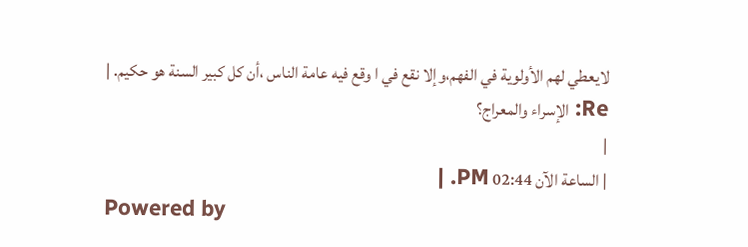لايعطي لهم الأولوية في الفهم،وإلا نقع في ا وقع فيه عامة الناس ،أن كل كبير السنة هو حكيم. |
Re: الإسراء والمعراج؟
|
| الساعة الآن 02:44 PM. |
Powered by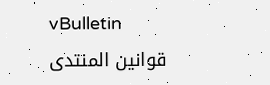vBulletin
قوانين المنتدى